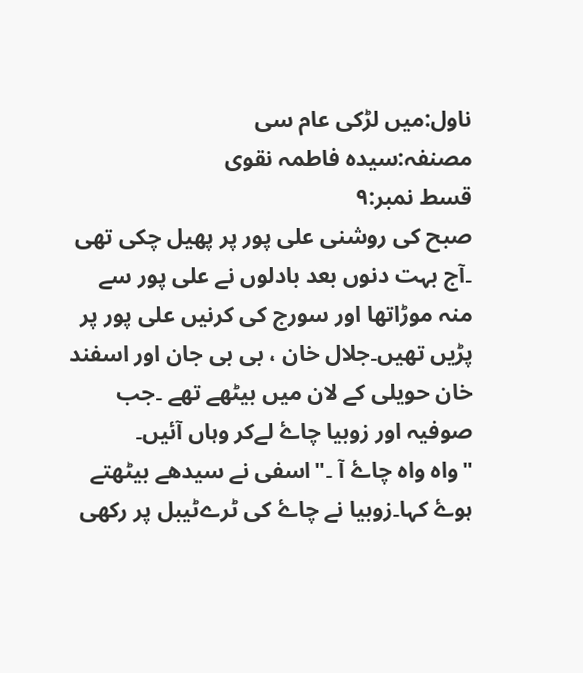ناول:میں لڑکی عام سی
مصنفہ:سیدہ فاطمہ نقوی
قسط نمبر:٩
صبح کی روشنی علی پور پر پھیل چکی تھی ۔آج بہت دنوں بعد بادلوں نے علی پور سے منہ موڑاتھا اور سورج کی کرنیں علی پور پر پڑیں تھیں۔جلال خان ، بی بی جان اور اسفند خان حویلی کے لان میں بیٹھے تھے ۔جب صوفیہ اور زوبیا چاۓ لےکر وہاں آئیں۔
"واہ واہ چاۓ آ ۔"اسفی نے سیدھے بیٹھتے ہوۓ کہا۔زوبیا نے چاۓ کی ٹرےٹیبل پر رکھی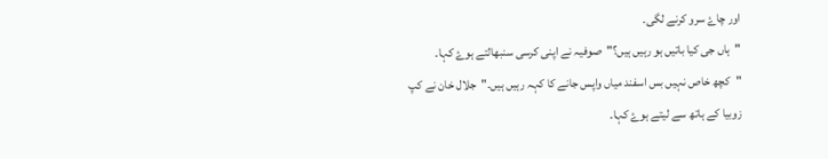اور چاۓ سرو کرنے لگی۔
"ہاں جی کیا باتیں ہو رہیں ہیں؟"صوفیہ نے اپنی کرسی سنبھالتے ہوۓ کہا۔
"کچھ خاص نہیں بس اسفند میاں واپس جانے کا کہہ رہیں ہیں۔"جلال خان نے کپ زوبیا کے ہاتھ سے لیتے ہوۓ کہا۔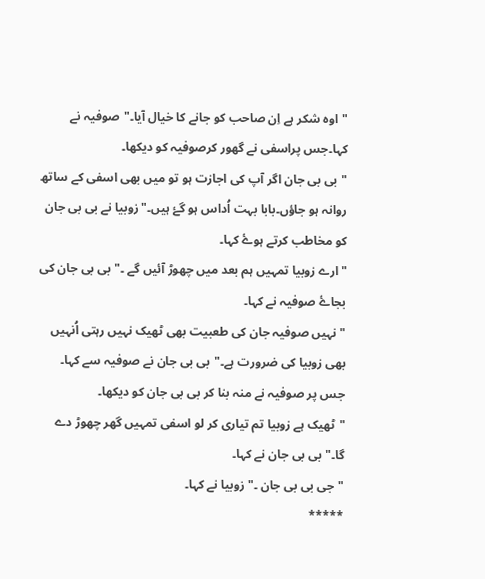"اوہ شکر ہے اِن صاحب کو جانے کا خیال آیا۔"صوفیہ نے کہا۔جس پراسفی نے گھور کرصوفیہ کو دیکھا۔
"بی بی جان اگر آپ کی اجازت ہو تو میں بھی اسفی کے ساتھ روانہ ہو جاؤں۔بابا بہت اُداس ہو گۓ ہیں۔"زوبیا نے بی بی جان کو مخاطب کرتے ہوۓ کہا۔
"ارے زوبیا تمہیں ہم بعد میں چھوڑ آئیں گے ۔"بی بی جان کی بجاۓ صوفیہ نے کہا۔
" نہیں صوفیہ جان کی طعبیت بھی ٹھیک نہیں رہتی اُنہیں بھی زوبیا کی ضرورت ہے۔"بی بی جان نے صوفیہ سے کہا۔ جس پر صوفیہ نے منہ بنا کر بی بی جان کو دیکھا۔
"ٹھیک ہے زوبیا تم تیاری کر لو اسفی تمہیں گھر چھوڑ دے گا۔"بی بی جان نے کہا۔
"جی بی بی جان ۔" زوبیا نے کہا۔
*****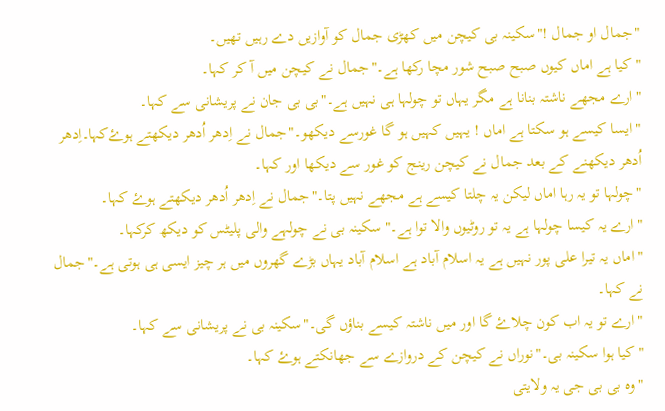"جمال او جمال !"سکینہ بی کیچن میں کھڑی جمال کو آوازیں دے رہیں تھیں۔
" کیا ہے اماں کیوں صبح صبح شور مچا رکھا ہے۔"جمال نے کیچن میں آ کر کہا۔
"ارے مجھے ناشتہ بنانا ہے مگر یہاں تو چولہا ہی نہیں ہے۔"بی بی جان نے پریشانی سے کہا۔
"ایسا کیسے ہو سکتا ہے اماں ! یہیں کہیں ہو گا غورسے دیکھو۔"جمال نے اِدھر اُدھر دیکھتے ہوۓکہا۔اِدھر اُدھر دیکھنے کے بعد جمال نے کیچن رینج کو غور سے دیکھا اور کہا۔
"چولہا تو یہ رہا اماں لیکن یہ چلتا کیسے ہے مجھے نہیں پتا۔"جمال نے اِدھر اُدھر دیکھتے ہوۓ کہا۔
"ارے یہ کیسا چولہا ہے یہ تو روٹیوں والا توا ہے۔" سکینہ بی نے چولہے والی پلیٹس کو دیکھ کرکہا۔
"اماں یہ تیرا علی پور نہیں ہے یہ اسلام آباد ہے اسلام آباد یہاں بڑے گھروں میں ہر چیز ایسی ہی ہوتی ہے۔"جمال نے کہا۔
"ارے تو یہ اب کون چلاۓ گا اور میں ناشتہ کیسے بناؤں گی۔"سکینہ بی نے پریشانی سے کہا۔
"کیا ہوا سکینہ بی۔"نوراں نے کیچن کے دروازے سے جھانکتے ہوۓ کہا۔
"وہ بی بی جی یہ ولایتی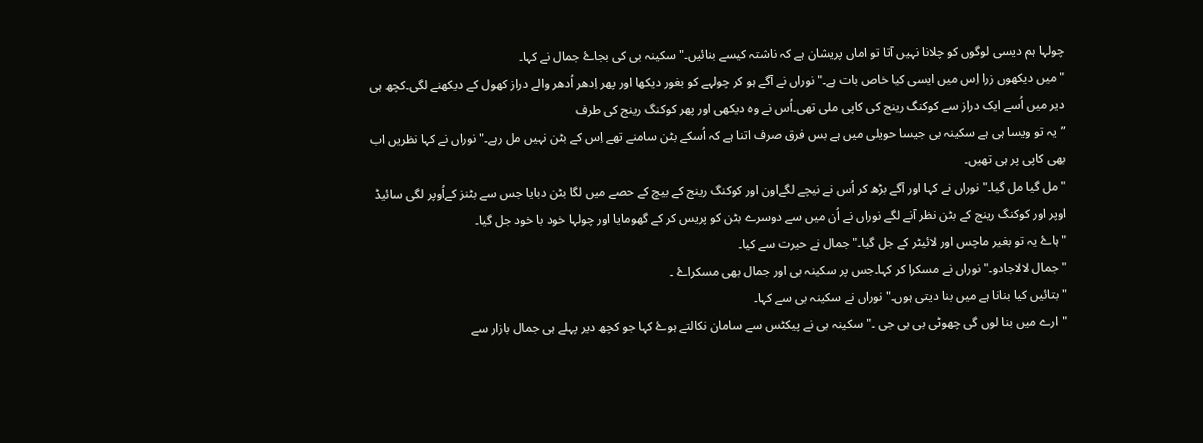چولہا ہم دیسی لوگوں کو چلانا نہیں آتا تو اماں پریشان ہے کہ ناشتہ کیسے بنائیں۔"سکینہ بی کی بجاۓ جمال نے کہا۔
"میں دیکھوں زرا اِس میں ایسی کیا خاص بات ہے۔" نوراں نے آگے ہو کر چولہے کو بغور دیکھا اور پھر اِدھر اُدھر والے دراز کھول کے دیکھنے لگی۔کچھ ہی دیر میں اُسے ایک دراز سے کوکنگ رینج کی کاپی ملی تھی۔اُس نے وہ دیکھی اور پھر کوکنگ رینج کی طرف
”یہ تو ویسا ہی ہے سکینہ بی جیسا حویلی میں ہے بس فرق صرف اتنا ہے کہ اُسکے بٹن سامنے تھے اِس کے بٹن نہیں مل رہے۔"نوراں نے کہا نظریں اب بھی کاپی پر ہی تھیں۔
"مل گیا مل گیا۔" نوراں نے کہا اور آگے بڑھ کر اُس نے نیچے لگےاون اور کوکنگ رینج کے بیچ کے حصے میں لگا بٹن دبایا جس سے بٹنز کےاُوپر لگی سائیڈ اوپر اور کوکنگ رینج کے بٹن نظر آنے لگے نوراں نے اُن میں سے دوسرے بٹن کو پریس کر کے گھومایا اور چولہا خود با خود جل گیا۔
"ہاۓ یہ تو بغیر ماچس اور لائیٹر کے جل گیا۔"جمال نے حیرت سے کیا۔
"جمال لالاجادو۔" نوراں نے مسکرا کر کہا۔جس پر سکینہ بی اور جمال بھی مسکراۓ ۔
"بتائیں کیا بنانا ہے میں بنا دیتی ہوں۔" نوراں نے سکینہ بی سے کہا۔
"ارے میں بنا لوں گی چھوٹی بی بی جی ۔"سکینہ بی نے پیکٹس سے سامان نکالتے ہوۓ کہا جو کچھ دیر پہلے ہی جمال بازار سے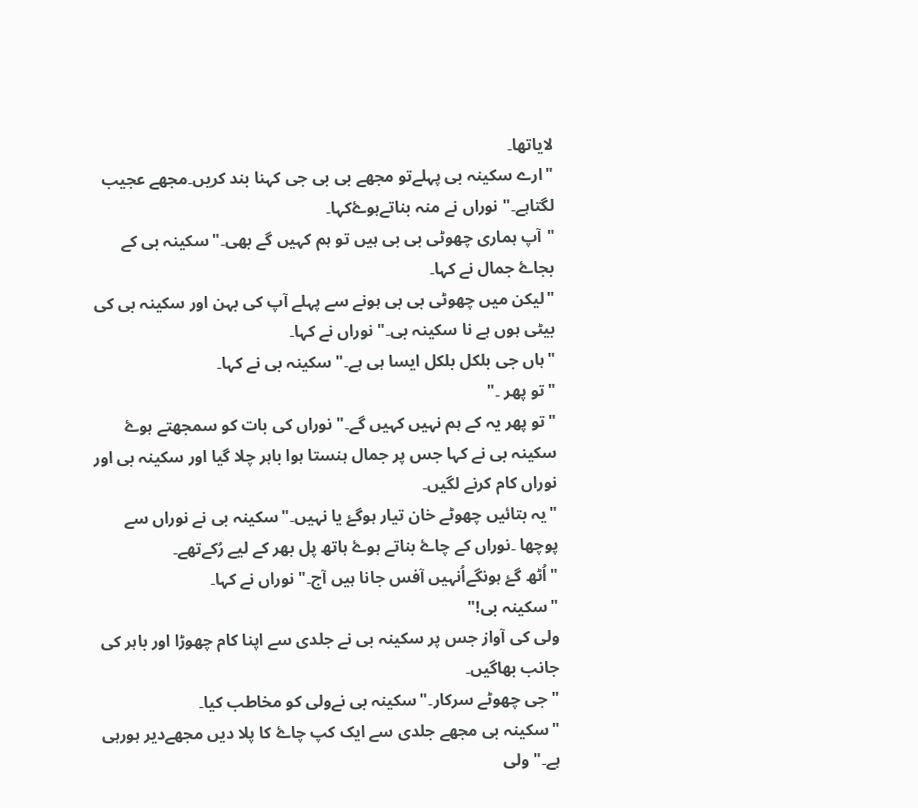لایاتھا۔
"ارے سکینہ بی پہلےتو مجھے بی بی جی کہنا بند کریں۔مجھے عجیب لگتاہے۔"نوراں نے منہ بناتےہوۓکہا۔
"آپ ہماری چھوٹی بی بی ہیں تو ہم کہیں گے بھی۔"سکینہ بی کے بجاۓ جمال نے کہا۔
"لیکن میں چھوٹی بی بی ہونے سے پہلے آپ کی بہن اور سکینہ بی کی بیٹی ہوں ہے نا سکینہ بی۔"نوراں نے کہا۔
"ہاں جی بلکل بلکل ایسا ہی ہے۔"سکینہ بی نے کہا۔
"تو پھر ۔"
"تو پھر یہ کے ہم نہیں کہیں گے۔"نوراں کی بات کو سمجھتے ہوۓ سکینہ بی نے کہا جس پر جمال ہنستا ہوا باہر چلا گیا اور سکینہ بی اور نوراں کام کرنے لگیں۔
"یہ بتائیں چھوٹے خان تیار ہوگۓ یا نہیں۔"سکینہ بی نے نوراں سے پوچھا ۔نوراں کے چاۓ بناتے ہوۓ ہاتھ پل بھر کے لیے رُکےتھے۔
"اُٹھ گۓ ہونگےاُنہیں آفس جانا ہیں آج۔"نوراں نے کہا۔
"سکینہ بی!"
ولی کی آواز جس پر سکینہ بی نے جلدی سے اپنا کام چھوڑا اور باہر کی جانب بھاگیں۔
"جی چھوٹے سرکار۔"سکینہ بی نےولی کو مخاطب کیا۔
"سکینہ بی مجھے جلدی سے ایک کپ چاۓ کا پلا دیں مجھےدیر ہورہی ہے۔"ولی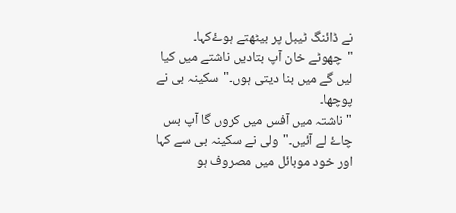نے ڈائنگ ٹیبل پر بیٹھتے ہوۓکہا۔
"چھوٹے خان آپ بتادیں ناشتے میں کیا لیں گے میں بنا دیتی ہوں۔"سکینہ بی نے پوچھا۔
"ناشتہ میں آفس میں کروں گا آپ بس چاۓ لے آئیں۔"ولی نے سکینہ بی سے کہا اور خود موبائل میں مصروف ہو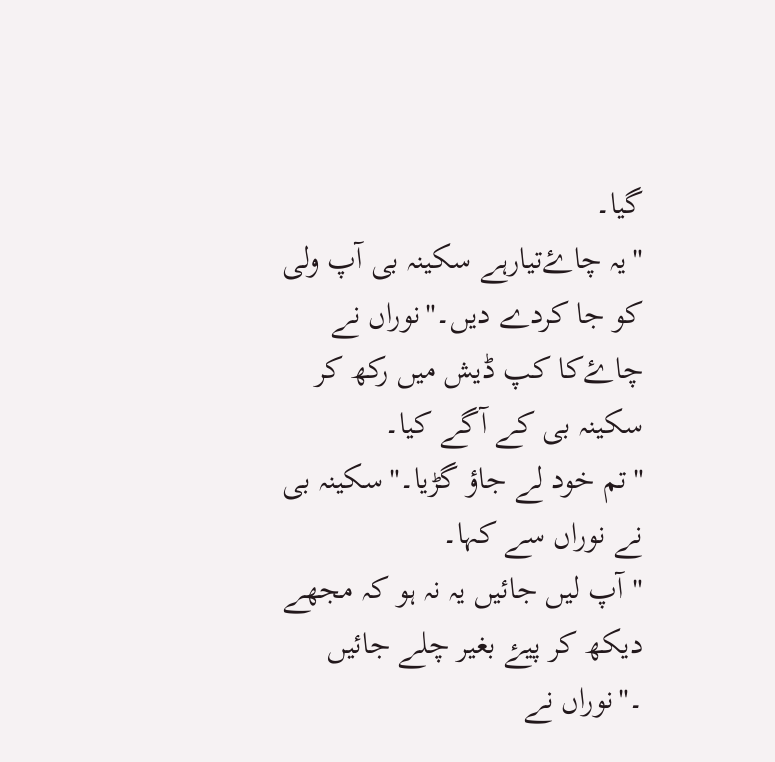گیا۔
"یہ چاۓتیارہے سکینہ بی آپ ولی کو جا کردے دیں۔"نوراں نے چاۓکا کپ ڈیش میں رکھ کر سکینہ بی کے آگے کیا۔
"تم خود لے جاؤ گڑیا۔"سکینہ بی نے نوراں سے کہا۔
"آپ لیں جائیں یہ نہ ہو کہ مجھے دیکھ کر پیۓ بغیر چلے جائیں ۔"نوراں نے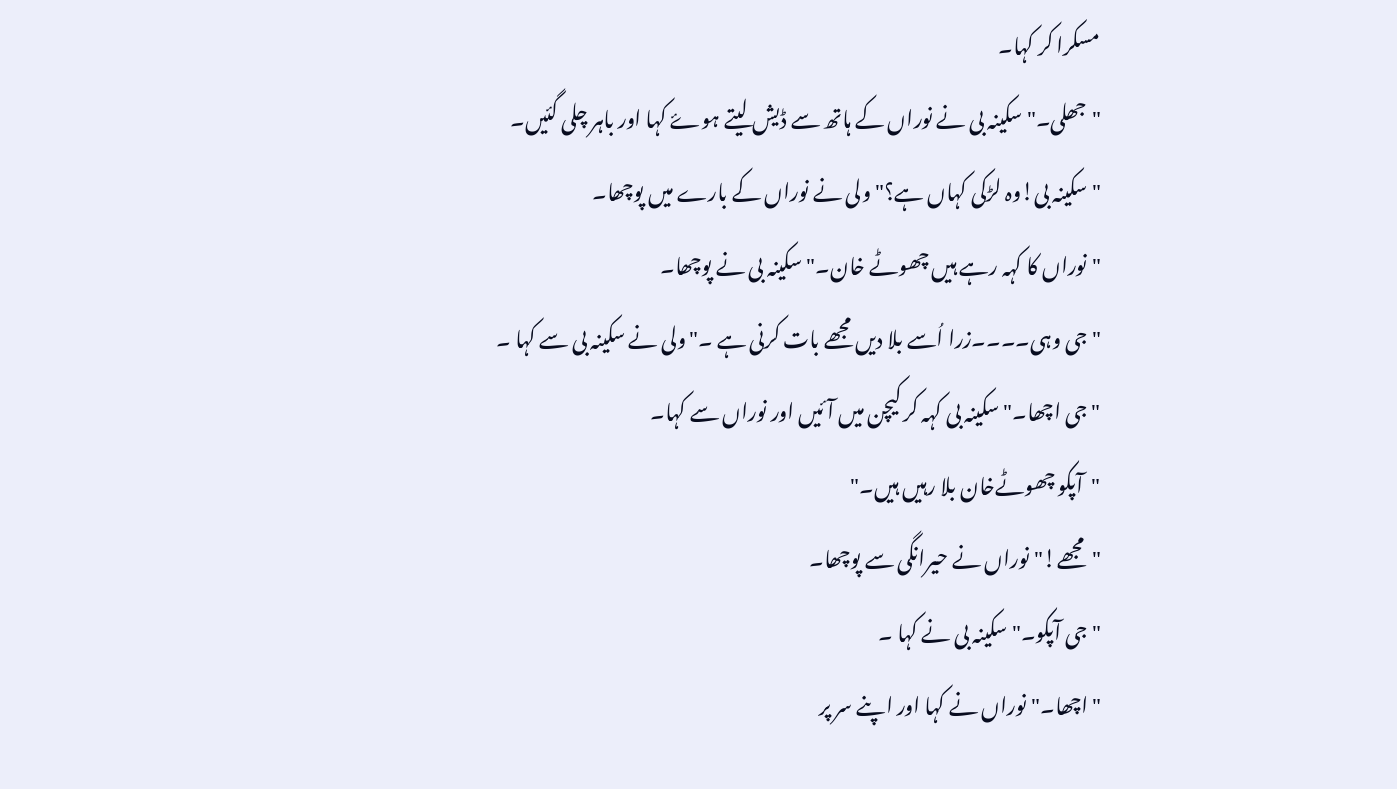مسکرا کر کہا۔
"جھلی۔" سکینہ بی نے نوراں کے ہاتھ سے ڈیش لیتے ہوۓ کہا اور باہر چلی گئیں۔
"سکینہ بی!وہ لڑکی کہاں ہے؟" ولی نے نوراں کے بارے میں پوچھا۔
"نوراں کا کہہ رہے ہیں چھوٹے خان۔"سکینہ بی نے پوچھا۔
"جی وہی۔۔۔۔زرا اُسے بلا دیں مجھے بات کرنی ہے ۔"ولی نے سکینہ بی سے کہا ۔
"جی اچھا۔"سکینہ بی کہہ کر کیچن میں آئیں اور نوراں سے کہا۔
"آپکو چھوٹےخان بلا رہیں ہیں۔"
"مجھے!"نوراں نے حیرانگی سے پوچھا۔
"جی آپکو۔"سکینہ بی نے کہا ۔
"اچھا۔"نوراں نے کہا اور اپنے سر پر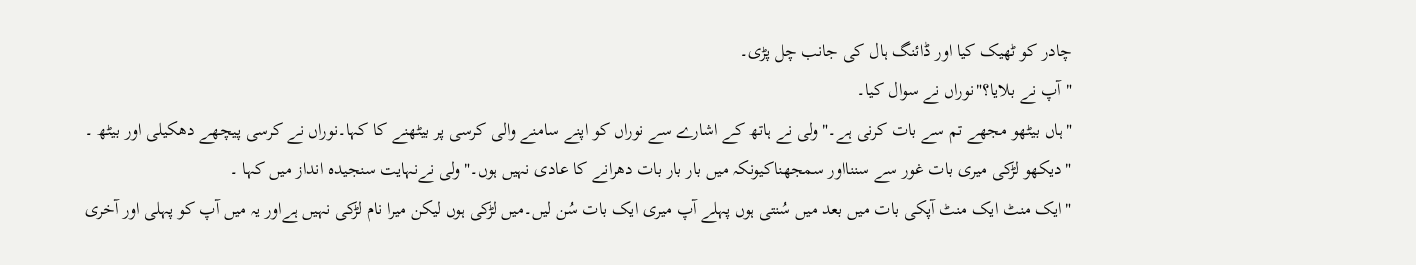چادر کو ٹھیک کیا اور ڈائنگ ہال کی جانب چل پڑی۔
"آپ نے بلایا؟"نوراں نے سوال کیا۔
"ہاں بیٹھو مجھے تم سے بات کرنی ہے۔"ولی نے ہاتھ کے اشارے سے نوراں کو اپنے سامنے والی کرسی پر بیٹھنے کا کہا۔نوراں نے کرسی پیچھے دھکیلی اور بیٹھ ۔
"دیکھو لڑکی میری بات غور سے سننااور سمجھناکیونکہ میں بار بار بات دھرانے کا عادی نہیں ہوں۔"ولی نےنہایت سنجیدہ انداز میں کہا ۔
"ایک منٹ ایک منٹ آپکی بات میں بعد میں سُنتی ہوں پہلے آپ میری ایک بات سُن لیں۔میں لڑکی ہوں لیکن میرا نام لڑکی نہیں ہےاور یہ میں آپ کو پہلی اور آخری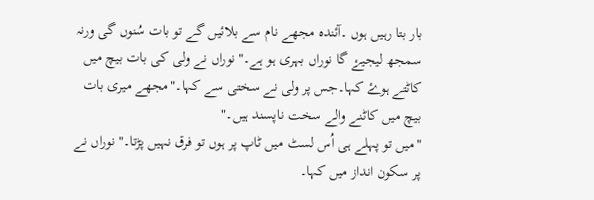بار بتا رہیں ہوں ۔آئندہ مجھے نام سے بلائیں گے تو بات سُنوں گی ورنہ سمجھ لیجیۓ گا نوراں بہری ہو ہے۔"نوراں نے ولی کی بات بیچ میں کاٹتے ہوۓ کہا۔جس پر ولی نے سختی سے کہا۔"مجھے میری بات بیچ میں کاٹنے والے سخت ناپسند ہیں۔"
"میں تو پہلے ہی اُس لسٹ میں ٹاپ پر ہوں تو فرق نہیں پڑتا۔"نوراں نے پر سکون انداز میں کہا۔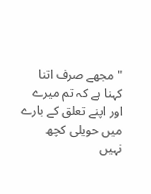"مجھے صرف اتنا کہنا ہے کہ تم میرے اور اپنے تعلق کے بارے میں حویلی کچھ نہیں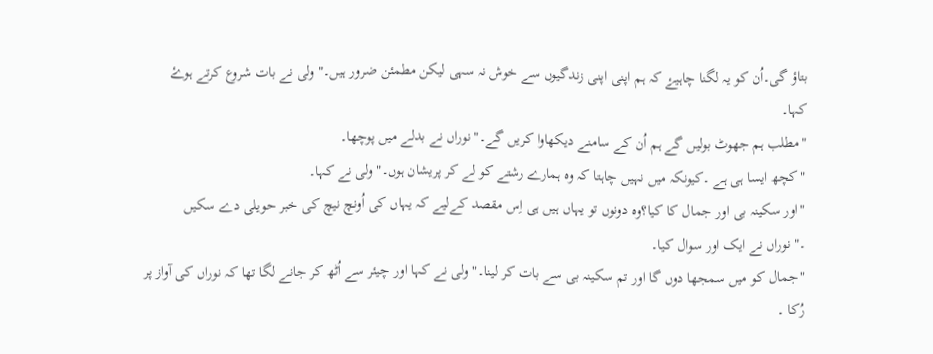بتاؤ گی۔اُن کو یہ لگنا چاہیۓ کہ ہم اپنی اپنی زندگیوں سے خوش نہ سہی لیکن مطمئن ضرور ہیں۔"ولی نے بات شروع کرتے ہوۓ کہا۔
"مطلب ہم جھوٹ بولیں گے ہم اُن کے سامنے دیکھاوا کریں گے۔"نوراں نے بدلے میں پوچھا۔
"کچھ ایسا ہی ہے ۔کیونکہ میں نہیں چاہتا کہ وہ ہمارے رشتے کو لے کر پریشان ہوں۔"ولی نے کہا۔
"اور سکینہ بی اور جمال کا کیا؟وہ دونوں تو یہاں ہیں ہی اِس مقصد کےلیے کہ یہاں کی اُونچ نیچ کی خبر حویلی دے سکیں ۔"نوراں نے ایک اور سوال کیا۔
"جمال کو میں سمجھا دوں گا اور تم سکینہ بی سے بات کر لینا۔"ولی نے کہا اور چیئر سے اُٹھ کر جانے لگا تھا کہ نوراں کی آواز پر رُکا ۔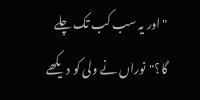"اور یہ سب کب تک چلے گا؟"نوراں نے ولی کو دیکھے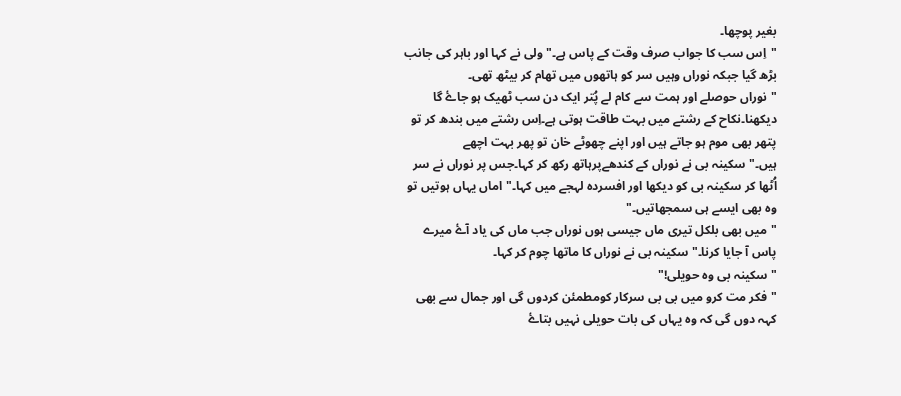بغیر پوچھا۔
"اِس سب کا جواب صرف وقت کے پاس ہے۔"ولی نے کہا اور باہر کی جانب بڑھ گیا جبکہ نوراں وہیں سر کو ہاتھوں میں تھام کر بیٹھ تھی۔
"نوراں حوصلے اور ہمت سے کام لے پُتر ایک دن سب ٹھیک ہو جاۓ گا دیکھنا۔نکاح کے رشتے میں بہت طاقت ہوتی ہے۔اِس رشتے میں بندھ کر تو پتھر بھی موم ہو جاتے ہیں اور اپنے چھوٹے خان تو پھر بہت اچھے ہیں۔"سکینہ بی نے نوراں کے کندھےپرہاتھ رکھ کر کہا۔جس پر نوراں نے سر اُٹھا کر سکینہ بی کو دیکھا اور افسردہ لہجے میں کہا۔"اماں یہاں ہوتیں تو وہ بھی ایسے ہی سمجھاتیں۔"
"میں بھی بلکل تیری ماں جیسی ہوں نوراں جب ماں کی یاد آۓ میرے پاس آ جایا کرنا۔"سکینہ بی نے نوراں کا ماتھا چوم کر کہا۔
"سکینہ بی وہ حویلی!"
"فکر مت کرو میں بی بی سرکار کومطمئن کردوں گی اور جمال سے بھی کہہ دوں گی کہ وہ یہاں کی بات حویلی نہیں بتاۓ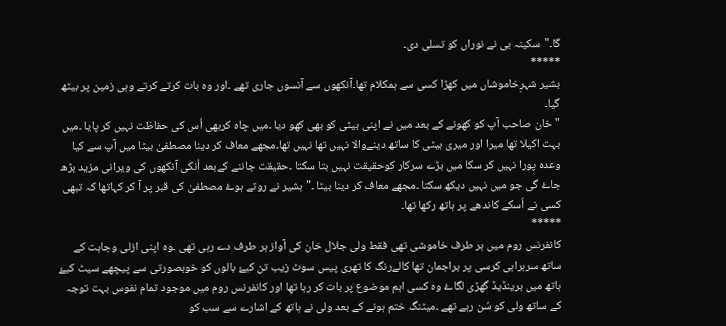گا۔"سکینہ بی نے نوراں کو تسلی دی۔
*****
بشیر شہرِخاموشاں میں کھڑا کسی سے ہمکلام تھا۔آنکھوں سے آنسوں جاری تھے ۔اور وہ بات کرتے کرتے وہی زمین پر بیٹھ گیا۔
"خان صاحب آپ کو کھونے کے بعد میں نے اپنی بیٹی کو بھی کھو دیا ۔میں چاہ کربھی اُس کی حفاظت نہیں کر پایا ۔میں بہت اکیلا تھا میرا اور میری بیٹی کا ساتھ دینےوالا نہیں تھا نہیں تھا۔مجھے معاف کر دینا مصطفیٰ بیٹا میں آپ سے کیا وعدہ پورا نہیں کر سکا میں بڑے سرکار کوحقیقت نہیں بتا سکتا ۔حقیقت جاننے کےبعد اُنکی آنکھوں کی ویرانی مزید بڑھ جاۓ گی جو میں نہیں دیکھ سکتا ۔مجھے معاف کر دینا بیٹا ۔"بشیر نے روتے ہوۓ مصطفیٰ کی قبر پر آ کر کہاتھا کہ تبھی کسی نے اُسکے کاندھے پر ہاتھ رکھا تھا۔
*****
کانفرنس روم میں ہر طرف خاموشی تھی فقط ولی جلال خان کی آواز ہر طرف دے رہی تھی ۔وہ اپنی ازلی وجاہت کے ساتھ سربراہی کرسی پر براجمان تھا کالےرنگ کا تھری پیس سوٹ زیب تن کیۓ بالوں کو خوبصورتی سے پیچھے سیٹ کیۓ ہاتھ میں برینڈیڈ گھڑی لگاۓ وہ کسی اہم موضوع پر بات کر رہا تھا اور کانفرنس روم میں موجود تمام نفوس بہت توجہ کے ساتھ ولی کو سُن رہے تھے ۔میٹنگ ختم ہونے کے بعد ولی نے ہاتھ کے اشارے سے سب کو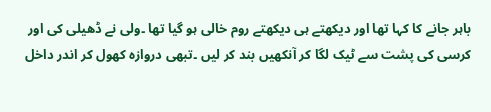باہر جانے کا کہا تھا اور دیکھتے ہی دیکھتے روم خالی ہو گیا تھا ۔ولی نے ڈھیلی کی اور کرسی کی پشت سے ٹیک لگا کر آنکھیں بند کر لیں ۔تبھی دروازہ کھول کر اندر داخل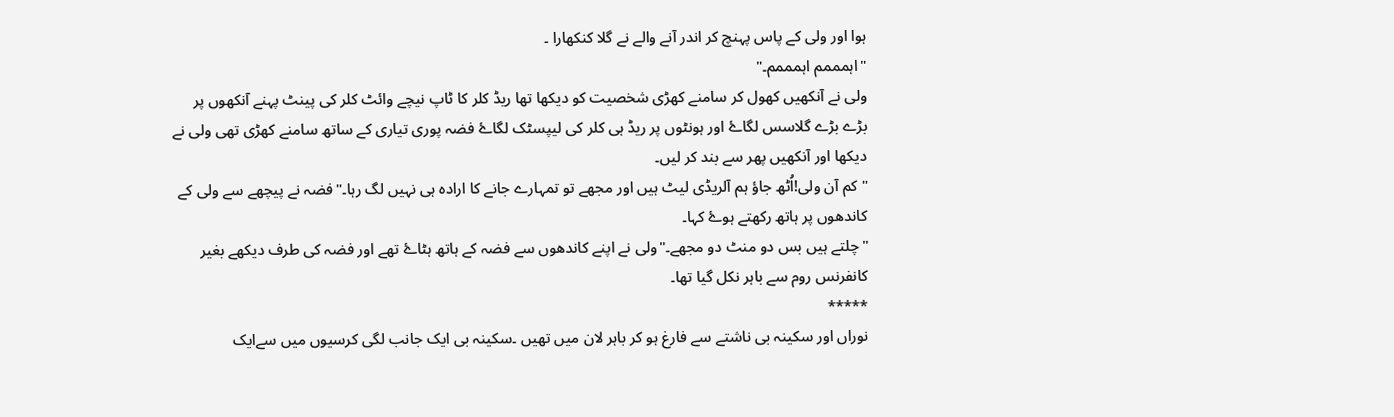ہوا اور ولی کے پاس پہنچ کر اندر آنے والے نے گلا کنکھارا ۔
"اہمممم اہمممم۔"
ولی نے آنکھیں کھول کر سامنے کھڑی شخصیت کو دیکھا تھا ریڈ کلر کا ٹاپ نیچے وائٹ کلر کی پینٹ پہنے آنکھوں پر بڑے بڑے گلاسس لگاۓ اور ہونٹوں پر ریڈ ہی کلر کی لیپسٹک لگاۓ فضہ پوری تیاری کے ساتھ سامنے کھڑی تھی ولی نے دیکھا اور آنکھیں پھر سے بند کر لیں۔
"کم آن ولی!اُٹھ جاؤ ہم آلریڈی لیٹ ہیں اور مجھے تو تمہارے جانے کا ارادہ ہی نہیں لگ رہا۔"فضہ نے پیچھے سے ولی کے کاندھوں پر ہاتھ رکھتے ہوۓ کہا۔
"چلتے ہیں بس دو منٹ دو مجھے۔"ولی نے اپنے کاندھوں سے فضہ کے ہاتھ ہٹاۓ تھے اور فضہ کی طرف دیکھے بغیر کانفرنس روم سے باہر نکل گیا تھا۔
*****
نوراں اور سکینہ بی ناشتے سے فارغ ہو کر باہر لان میں تھیں ۔سکینہ بی ایک جانب لگی کرسیوں میں سےایک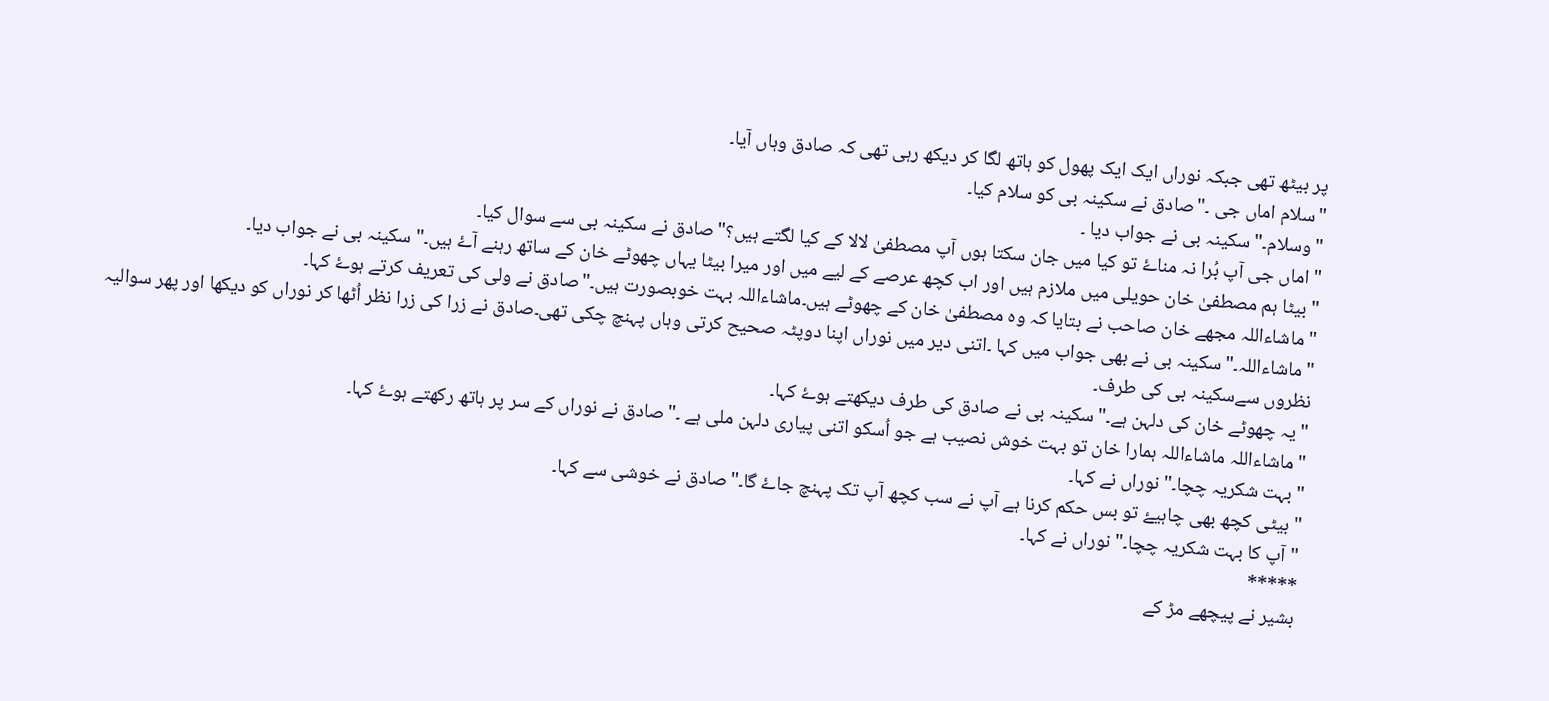پر بیٹھ تھی جبکہ نوراں ایک ایک پھول کو ہاتھ لگا کر دیکھ رہی تھی کہ صادق وہاں آیا۔
"سلام اماں جی ۔"صادق نے سکینہ بی کو سلام کیا۔
"وسلام۔"سکینہ بی نے جواب دیا ۔
"اماں جی آپ بُرا نہ مناۓ تو کیا میں جان سکتا ہوں آپ مصطفیٰ لالا کے کیا لگتے ہیں؟"صادق نے سکینہ بی سے سوال کیا۔
"بیٹا ہم مصطفیٰ خان حویلی میں ملازم ہیں اور اب کچھ عرصے کے لیے میں اور میرا بیٹا یہاں چھوٹے خان کے ساتھ رہنے آۓ ہیں۔"سکینہ بی نے جواب دیا۔
"ماشاءاللہ مجھے خان صاحب نے بتایا کہ وہ مصطفیٰ خان کے چھوٹے ہیں۔ماشاءاللہ بہت خوبصورت ہیں۔"صادق نے ولی کی تعریف کرتے ہوۓ کہا۔
"ماشاءاللہ۔"سکینہ بی نے بھی جواب میں کہا ۔اتنی دیر میں نوراں اپنا دوپٹہ صحیح کرتی وہاں پہنچ چکی تھی۔صادق نے زرا کی زرا نظر اُٹھا کر نوراں کو دیکھا اور پھر سوالیہ نظروں سےسکینہ بی کی طرف۔
"یہ چھوٹے خان کی دلہن ہے۔"سکینہ بی نے صادق کی طرف دیکھتے ہوۓ کہا۔
"ماشاءاللہ ماشاءاللہ ہمارا خان تو بہت خوش نصیب ہے جو اُسکو اتنی پیاری دلہن ملی ہے ۔"صادق نے نوراں کے سر پر ہاتھ رکھتے ہوۓ کہا۔
"بہت شکریہ چچا۔"نوراں نے کہا۔
"بیٹی کچھ بھی چاہیۓ تو بس حکم کرنا ہے آپ نے سب کچھ آپ تک پہنچ جاۓ گا۔"صادق نے خوشی سے کہا۔
"آپ کا بہت شکریہ چچا۔"نوراں نے کہا۔
*****
بشیر نے پیچھے مڑ کے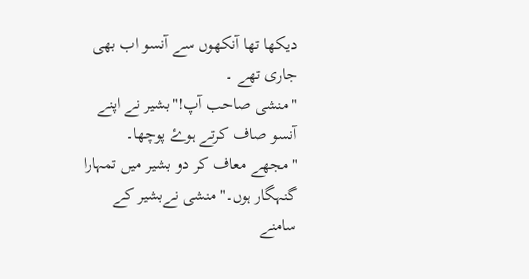دیکھا تھا آنکھوں سے آنسو اب بھی جاری تھے ۔
"منشی صاحب آپ!"بشیر نے اپنے آنسو صاف کرتے ہوۓ پوچھا۔
"مجھے معاف کر دو بشیر میں تمہارا گنہگار ہوں۔"منشی نےبشیر کے سامنے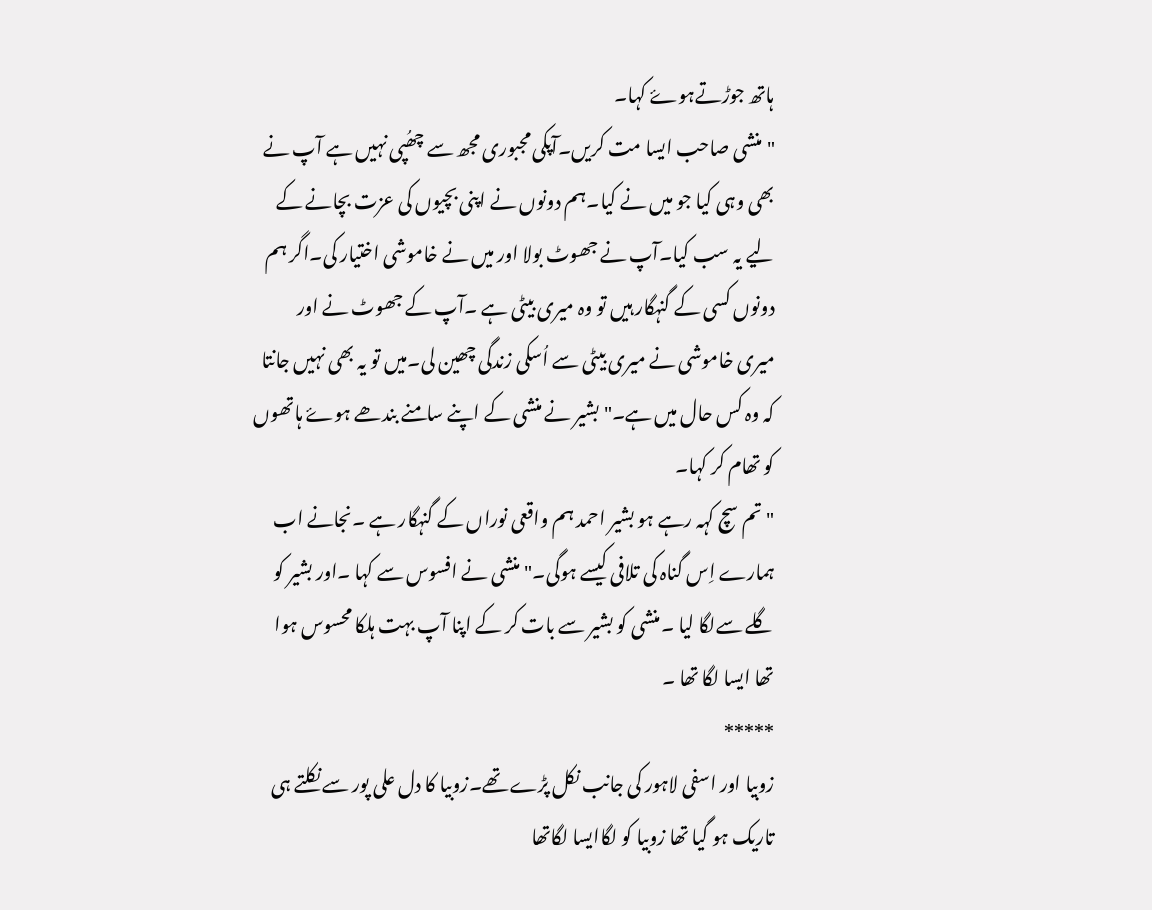ہاتھ جوڑتےہوۓ کہا۔
"منشی صاحب ایسا مت کریں۔آپکی مجبوری مجھ سے چھُپی نہیں ہے آپ نے بھی وہی کیا جو میں نے کیا۔ہم دونوں نے اپنی بچیوں کی عزت بچانے کے لیے یہ سب کیا۔آپ نے جھوٹ بولا اور میں نے خاموشی اختیار کی۔اگر ہم دونوں کسی کے گنہگار ہیں تو وہ میری بیٹی ہے ۔آپ کے جھوٹ نے اور میری خاموشی نے میری بیٹی سے اُسکی زندگی چھین لی۔میں تو یہ بھی نہیں جانتا کہ وہ کس حال میں ہے۔"بشیر نے منشی کے اپنے سامنے بندھے ہوۓ ہاتھوں کو تھام کر کہا۔
"تم سچ کہہ رہے ہو بشیر احمد ہم واقعی نوراں کے گنہگار ہے ۔نجانے اب ہمارے اِس گناہ کی تلافی کیسے ہوگی۔"منشی نے افسوس سے کہا ۔اور بشیر کو گلے سےلگا لیا ۔منشی کو بشیر سے بات کر کے اپنا آپ بہت ہلکا محسوس ہوا تھا ایسا لگا تھا ۔
*****
زوبیا اور اسفی لاہور کی جانب نکل پڑے تھے۔زوبیا کا دل علی پور سے نکلتے ہی تاریک ہو گیا تھا زوبیا کو لگاایسا لگاتھا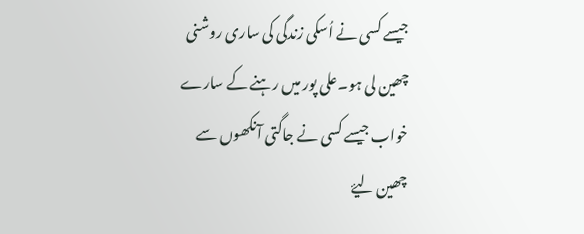جیسے کسی نے اُسکی زندگی کی ساری روشنی چھین لی ہو۔علی پور میں رہنے کے سارے خواب جیسے کسی نے جاگتی آنکھوں سے چھین لیۓ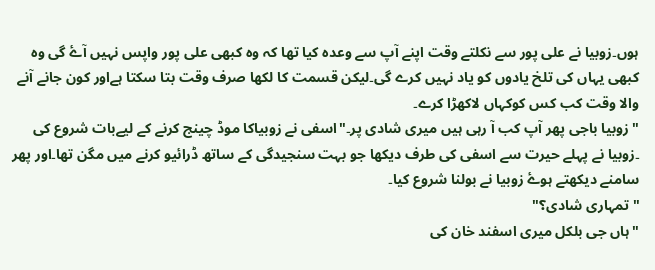ہوں۔زوبیا نے علی پور سے نکلتے وقت اپنے آپ سے وعدہ کیا تھا کہ وہ کبھی علی پور واپس نہیں آۓ گی وہ کبھی یہاں کی تلخ یادوں کو یاد نہیں کرے گی۔لیکن قسمت کا لکھا صرف وقت بتا سکتا ہےاور کون جانے آنے والا وقت کب کس کوکہاں لاکھڑا کرے۔
"زوبیا باجی پھر آپ کب آ رہی ہیں میری شادی پر۔"اسفی نے زوبیاکا موڈ چینج کرنے کے لیےبات شروع کی ۔زوبیا نے پہلے حیرت سے اسفی کی طرف دیکھا جو بہت سنجیدگی کے ساتھ ڈرائیو کرنے میں مگن تھا۔اور پھر سامنے دیکھتے ہوۓ زوبیا نے بولنا شروع کیا۔
" تمہاری شادی؟"
"ہاں جی بلکل میری اسفند خان کی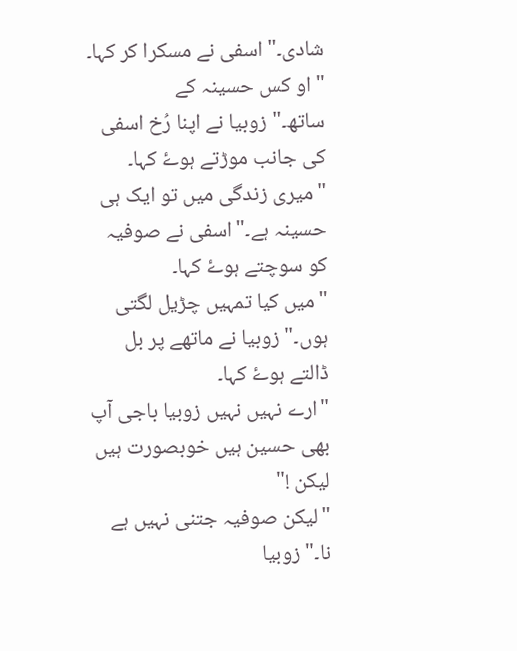شادی۔"اسفی نے مسکرا کر کہا۔
" او کس حسینہ کے ساتھ۔"زوبیا نے اپنا رُخ اسفی کی جانب موڑتے ہوۓ کہا۔
"میری زندگی میں تو ایک ہی حسینہ ہے۔"اسفی نے صوفیہ کو سوچتے ہوۓ کہا۔
"میں کیا تمہیں چڑیل لگتی ہوں۔"زوبیا نے ماتھے پر بل ڈالتے ہوۓ کہا۔
"ارے نہیں نہیں زوبیا باجی آپ بھی حسین ہیں خوبصورت ہیں لیکن !"
"لیکن صوفیہ جتنی نہیں ہے نا۔"زوبیا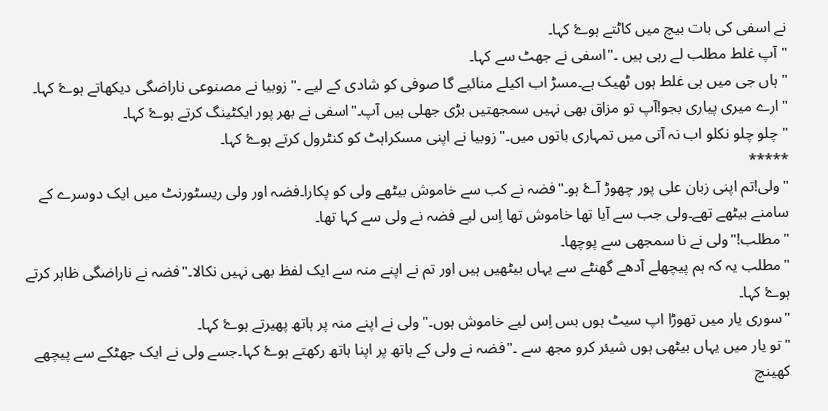نے اسفی کی بات بیچ میں کاٹتے ہوۓ کہا۔
"آپ غلط مطلب لے رہی ہیں ۔"اسفی نے جھٹ سے کہا۔
"ہاں جی میں ہی غلط ہوں ٹھیک ہے۔مسڑ اب اکیلے منائیے گا صوفی کو شادی کے لیے ۔"زوبیا نے مصنوعی ناراضگی دیکھاتے ہوۓ کہا۔
"ارے میری پیاری بجو!آپ تو مزاق بھی نہیں سمجھتیں بڑی جھلی ہیں آپ۔"اسفی نے بھر پور ایکٹینگ کرتے ہوۓ کہا۔
" چلو چلو نکلو اب نہ آتی میں تمہاری باتوں میں۔"زوبیا نے اپنی مسکراہٹ کو کنٹرول کرتے ہوۓ کہا۔
*****
"ولی!تم اپنی زبان علی پور چھوڑ آۓ ہو۔"فضہ نے کب سے خاموش بیٹھے ولی کو پکارا۔فضہ اور ولی ریسٹورنٹ میں ایک دوسرے کے سامنے بیٹھے تھے۔ولی جب سے آیا تھا خاموش تھا اِس لیے فضہ نے ولی سے کہا تھا۔
"مطلب!"ولی نے نا سمجھی سے پوچھا۔
"مطلب یہ کہ ہم پیچھلے آدھے گھنٹے سے یہاں بیٹھیں ہیں اور تم نے اپنے منہ سے ایک لفظ بھی نہیں نکالا۔"فضہ نے ناراضگی ظاہر کرتے ہوۓ کہا۔
"سوری یار میں تھوڑا اپ سیٹ ہوں بس اِس لیے خاموش ہوں۔"ولی نے اپنے منہ پر ہاتھ پھیرتے ہوۓ کہا۔
"تو یار میں یہاں بیٹھی ہوں شیئر کرو مجھ سے ۔"فضہ نے ولی کے ہاتھ پر اپنا ہاتھ رکھتے ہوۓ کہا۔جسے ولی نے ایک جھٹکے سے پیچھے کھینچ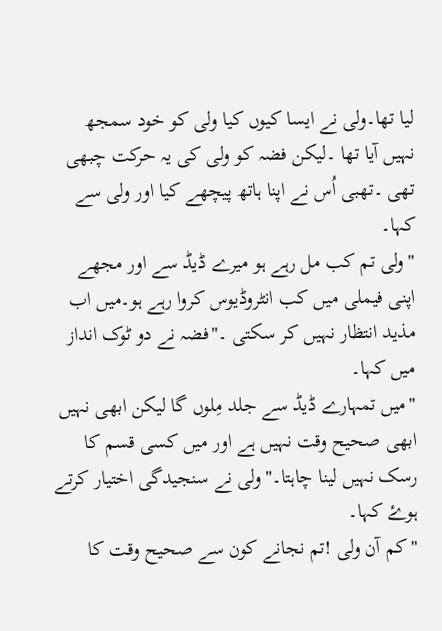لیا تھا۔ولی نے ایسا کیوں کیا ولی کو خود سمجھ نہیں آیا تھا ۔لیکن فضہ کو ولی کی یہ حرکت چبھی تھی ۔تھبی اُس نے اپنا ہاتھ پیچھے کیا اور ولی سے کہا۔
"ولی تم کب مل رہے ہو میرے ڈیڈ سے اور مجھے اپنی فیملی میں کب انٹروڈیوس کروا رہے ہو۔میں اب مذید انتظار نہیں کر سکتی ۔"فضہ نے دو ٹوک انداز میں کہا۔
"میں تمہارے ڈیڈ سے جلد مِلوں گا لیکن ابھی نہیں ابھی صحیح وقت نہیں ہے اور میں کسی قسم کا رسک نہیں لینا چاہتا۔"ولی نے سنجیدگی اختیار کرتے ہوۓ کہا۔
"کم آن ولی !تم نجانے کون سے صحیح وقت کا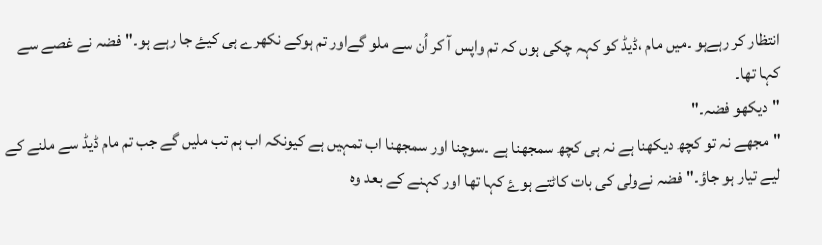انتظار کر رہےہو ۔میں مام ،ڈیڈ کو کہہ چکی ہوں کہ تم واپس آ کر اُن سے ملو گےاور تم ہوکے نکھرے ہی کیۓ جا رہے ہو۔"فضہ نے غصے سے کہا تھا۔
"دیکھو فضہ۔"
"مجھے نہ تو کچھ دیکھنا ہے نہ ہی کچھ سمجھنا ہے ۔سوچنا اور سمجھنا اب تمہیں ہے کیونکہ اب ہم تب ملیں گے جب تم مام ڈیڈ سے ملنے کے لیے تیار ہو جاؤ۔"فضہ نےولی کی بات کاٹتے ہوۓ کہا تھا اور کہنے کے بعد وہ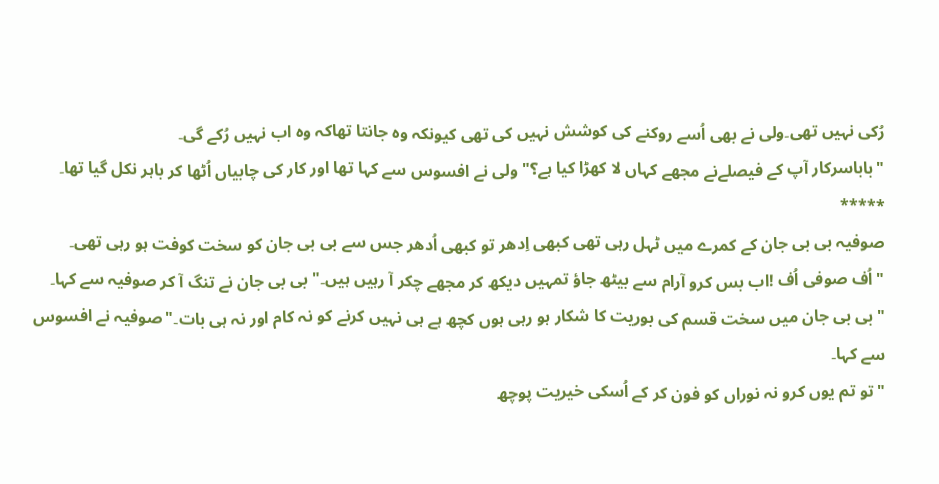رُکی نہیں تھی۔ولی نے بھی اُسے روکنے کی کوشش نہیں کی تھی کیونکہ وہ جانتا تھاکہ وہ اب نہیں رُکے گی۔
"باباسرکار آپ کے فیصلےنے مجھے کہاں لا کھڑا کیا ہے؟"ولی نے افسوس سے کہا تھا اور کار کی چابیاں اُٹھا کر باہر نکل گیا تھا۔
*****
صوفیہ بی بی جان کے کمرے میں ٹہل رہی تھی کبھی اِدھر تو کبھی اُدھر جس سے بی بی جان کو سخت کوفت ہو رہی تھی۔
"اُف صوفی اُف !اب بس کرو آرام سے بیٹھ جاؤ تمہیں دیکھ کر مجھے چکر آ رہیں ہیں۔"بی بی جان نے تنگ آ کر صوفیہ سے کہا۔
"بی بی جان میں سخت قسم کی بوریت کا شکار ہو رہی ہوں کچھ ہے ہی نہیں کرنے کو نہ کام اور نہ ہی بات۔"صوفیہ نے افسوس سے کہا۔
"تو تم یوں کرو نہ نوراں کو فون کر کے اُسکی خیریت پوچھ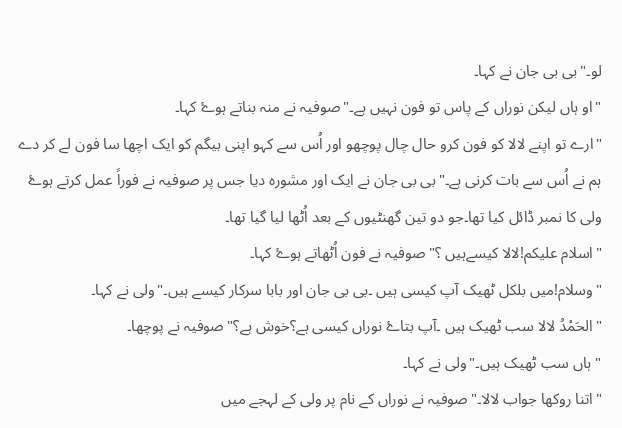لو۔"بی بی جان نے کہا۔
"او ہاں لیکن نوراں کے پاس تو فون نہیں ہے۔"صوفیہ نے منہ بناتے ہوۓ کہا۔
"ارے تو اپنے لالا کو فون کرو حال چال پوچھو اور اُس سے کہو اپنی بیگم کو ایک اچھا سا فون لے کر دے ہم نے اُس سے بات کرنی ہے۔"بی بی جان نے ایک اور مشورہ دیا جس پر صوفیہ نے فوراً عمل کرتے ہوۓ ولی کا نمبر ڈائل کیا تھا۔جو دو تین گھنٹیوں کے بعد اُٹھا لیا گیا تھا۔
"اسلام علیکم!لالا کیسےہیں ؟"صوفیہ نے فون اُٹھاتے ہوۓ کہا۔
"وسلام!میں بلکل ٹھیک آپ کیسی ہیں ۔بی بی جان اور بابا سرکار کیسے ہیں۔"ولی نے کہا۔
"الحَمْدُ لالا سب ٹھیک ہیں ۔آپ بتاۓ نوراں کیسی ہے؟خوش ہے؟"صوفیہ نے پوچھا۔
"ہاں سب ٹھیک ہیں۔"ولی نے کہا۔
"اتنا روکھا جواب لالا۔"صوفیہ نے نوراں کے نام پر ولی کے لہجے میں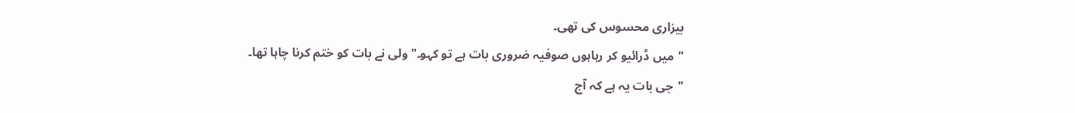بیزاری محسوس کی تھی۔
"میں ڈرائیو کر رہاہوں صوفیہ ضروری بات ہے تو کہو۔"ولی نے بات کو ختم کرنا چاہا تھا۔
"جی بات یہ ہے کہ آج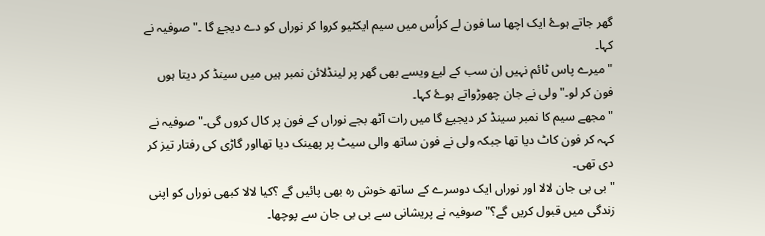گھر جاتے ہوۓ ایک اچھا سا فون لے کراُس میں سیم ایکٹیو کروا کر نوراں کو دے دیجۓ گا ۔"صوفیہ نے کہا۔
"میرے پاس ٹائم نہیں اِن سب کے لیۓ ویسے بھی گھر پر لینڈلائن نمبر ہیں میں سینڈ کر دیتا ہوں فون کر لو۔"ولی نے جان چھوڑواتے ہوۓ کہا۔
"مجھے سیم کا نمبر سینڈ کر دیجیۓ گا میں رات آٹھ بجے نوراں کے فون پر کال کروں گی۔"صوفیہ نے کہہ کر فون کاٹ دیا تھا جبکہ ولی نے فون ساتھ والی سیٹ پر پھینک دیا تھااور گاڑی کی رفتار تیز کر دی تھی۔
"بی بی جان لالا اور نوراں ایک دوسرے کے ساتھ خوش رہ بھی پائیں گے ؟کیا لالا کبھی نوراں کو اپنی زندگی میں قبول کریں گے؟"صوفیہ نے پریشانی سے بی بی جان سے پوچھا۔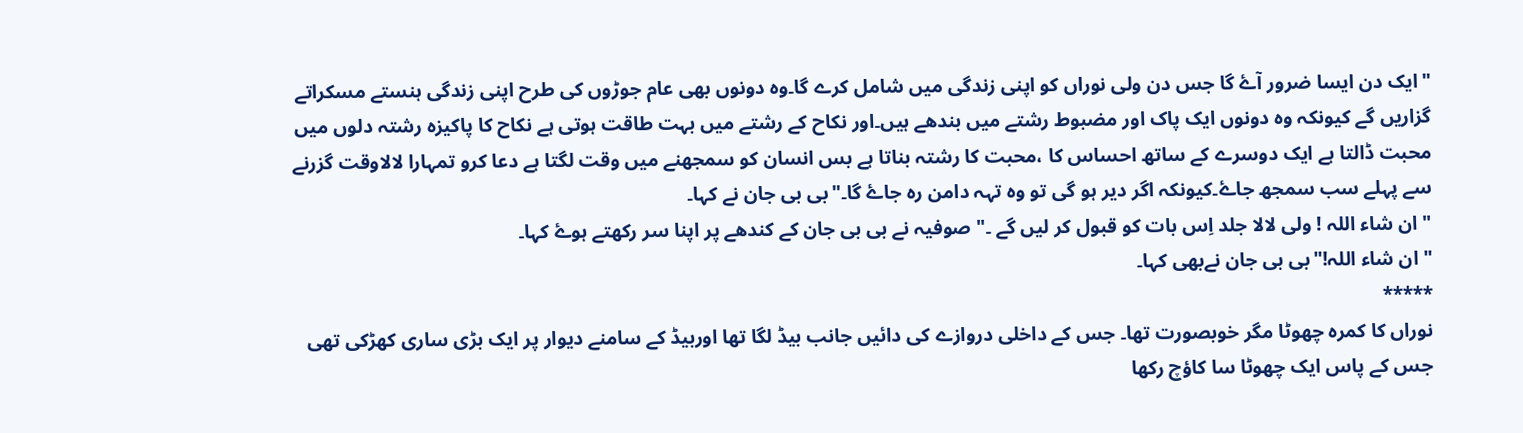"ایک دن ایسا ضرور آۓ گا جس دن ولی نوراں کو اپنی زندگی میں شامل کرے گا۔وہ دونوں بھی عام جوڑوں کی طرح اپنی زندگی ہنستے مسکراتے گزاریں گے کیونکہ وہ دونوں ایک پاک اور مضبوط رشتے میں بندھے ہیں۔اور نکاح کے رشتے میں بہت طاقت ہوتی ہے نکاح کا پاکیزہ رشتہ دلوں میں محبت ڈالتا ہے ایک دوسرے کے ساتھ احساس کا ،محبت کا رشتہ بناتا ہے بس انسان کو سمجھنے میں وقت لگتا ہے دعا کرو تمہارا لالاوقت گزرنے سے پہلے سب سمجھ جاۓ۔کیونکہ اگر دیر ہو گی تو وہ تہہ دامن رہ جاۓ گا۔"بی بی جان نے کہا۔
" ان شاء اللہ ! ولی لالا جلد اِس بات کو قبول کر لیں گے ۔" صوفیہ نے بی بی جان کے کندھے پر اپنا سر رکھتے ہوۓ کہا۔
" ان شاء اللہ!"بی بی جان نےبھی کہا۔
*****
نوراں کا کمرہ چھوٹا مگر خوبصورت تھا۔ جس کے داخلی دروازے کی دائیں جانب بیڈ لگا تھا اوربیڈ کے سامنے دیوار پر ایک بڑی ساری کھڑکی تھی جس کے پاس ایک چھوٹا سا کاؤچ رکھا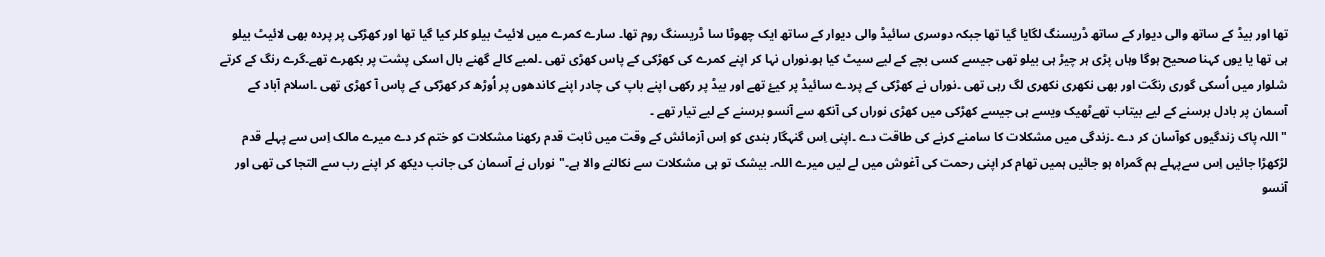تھا اور بیڈ کے ساتھ والی دیوار کے ساتھ ڈریسنگ لگایا گیا تھا جبکہ دوسری سائیڈ والی دیوار کے ساتھ ایک چھوٹا سا ڈریسنگ روم تھا۔ سارے کمرے میں لائیٹ بیلو کلر کیا گیا تھا اور کھڑکی پر پردہ بھی لائیٹ بیلو ہی تھا یا یوں کہنا صحیح ہوگا وہاں پڑی ہر چیڑ ہی بیلو تھی جیسے کسی بچے کے لیے سیٹ کیا ہو۔نوراں نہا کر اپنے کمرے کی کھڑکی کے پاس کھڑی تھی ۔لمبے کالے گھنے بال اسکی پشت پر بکھرے تھے۔گرے رنگ کے کرتے شلوار میں اُسکی گوری رنگت اور بھی نکھری نکھری لگ رہی تھی ۔نوراں نے کھڑکی کے پردے سائیڈ پر کیۓ تھے اور بیڈ پر رکھی اپنے باپ کی چادر اپنے کاندھوں پر اُوڑھ کر کھڑکی کے پاس آ کھڑی تھی ۔اسلام آباد کے آسمان پر بادل برسنے کے لیے بیتاب تھےٹھیک ویسے ہی جیسے کھڑکی میں کھڑی نوراں کی آنکھ سے آنسو برسنے کے لیے تیار تھے ۔
"اللہ پاک زندگیوں کوآسان کر دے ۔زندگی میں مشکلات کا سامنے کرنے کی طاقت دے ۔اپنی اِس گنہگار بندی کو اِس آزمائش کے وقت میں ثابت قدم رکھنا مشکلات کو ختم کر دے میرے مالک اِس سے پہلے قدم لڑکھڑا جائیں اِس سےپہلے ہم گمراہ ہو جائیں ہمیں تھام کر اپنی رحمت کی آغوش میں لے لیں میرے اللہ۔ بیشک تو ہی مشکلات سے نکالنے والا ہے۔"نوراں نے آسمان کی جانب دیکھ کر اپنے رب سے التجا کی تھی اور آنسو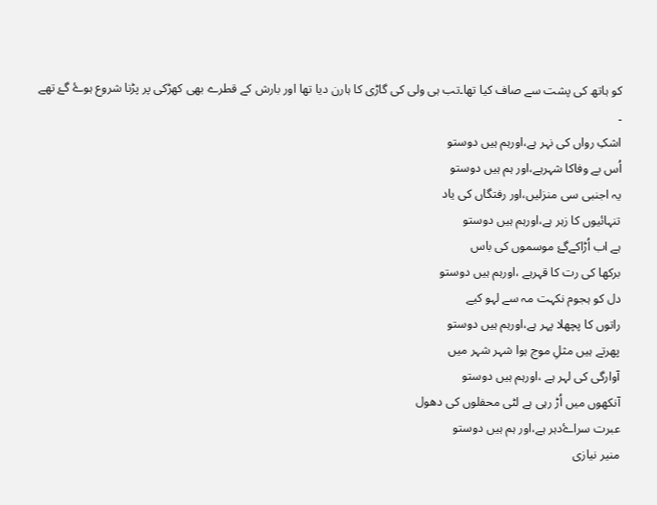کو ہاتھ کی پشت سے صاف کیا تھا۔تب ہی ولی کی گاڑی کا ہارن دیا تھا اور بارش کے قطرے بھی کھڑکی پر پڑنا شروع ہوۓ گۓ تھے ۔
اشکِ رواں کی نہر ہے،اورہم ہیں دوستو
اُس بے وفاکا شہرہے،اور ہم ہیں دوستو
یہ اجنبی سی منزلیں،اور رفتگاں کی یاد
تنہائیوں کا زہر ہے،اورہم ہیں دوستو
ہے اب اُڑاکےگۓ موسموں کی باس
برکھا کی رت کا قہرہے ،اورہم ہیں دوستو
دل کو ہجوم نکہت مہ سے لہو کیے
راتوں کا پچھلا پہر ہے،اورہم ہیں دوستو
پھرتے ہیں مثلِ موج ہوا شہر شہر میں
آوارگی کی لہر ہے ،اورہم ہیں دوستو
آنکھوں میں اُڑ رہی ہے لٹی محفلوں کی دھول
عبرت سراۓدہر ہے،اور ہم ہیں دوستو
منیر نیازی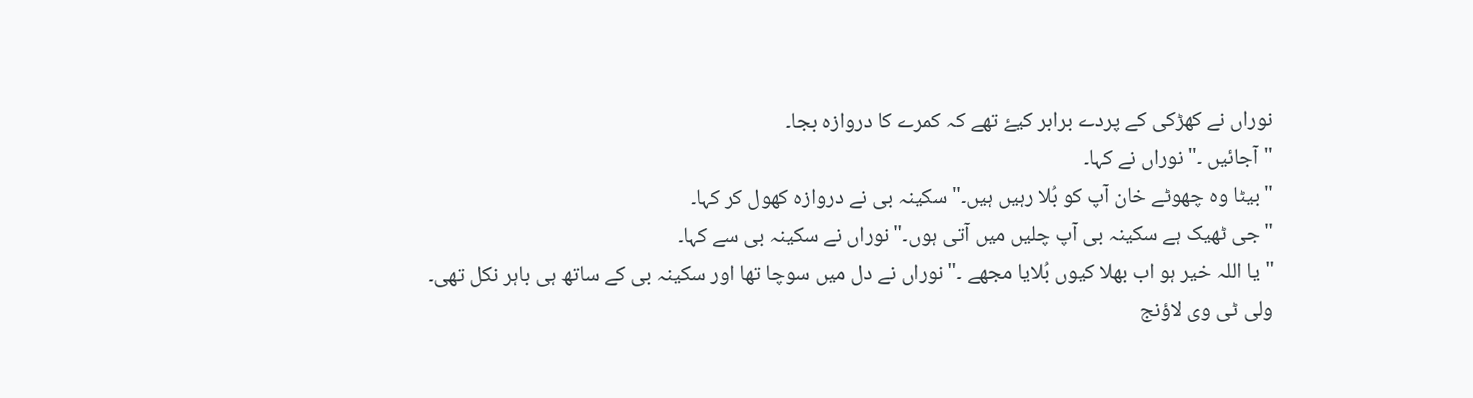نوراں نے کھڑکی کے پردے برابر کیۓ تھے کہ کمرے کا دروازہ بجا۔
"آجائیں ۔"نوراں نے کہا۔
"بیٹا وہ چھوٹے خان آپ کو بُلا رہیں ہیں۔"سکینہ بی نے دروازہ کھول کر کہا۔
"جی ٹھیک ہے سکینہ بی آپ چلیں میں آتی ہوں۔"نوراں نے سکینہ بی سے کہا۔
"یا اللہ خیر ہو اب بھلا کیوں بُلایا مجھے ۔"نوراں نے دل میں سوچا تھا اور سکینہ بی کے ساتھ ہی باہر نکل تھی۔
ولی ٹی وی لاؤنج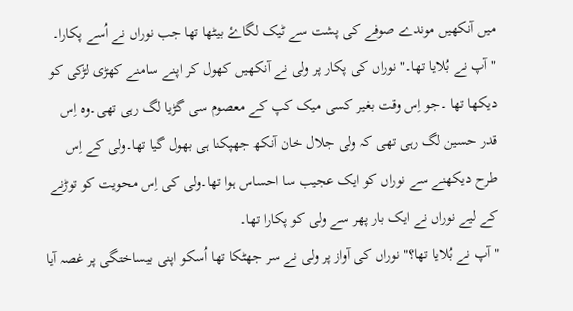میں آنکھیں موندے صوفے کی پشت سے ٹیک لگاۓ بیٹھا تھا جب نوراں نے اُسے پکارا۔
"آپ نے بُلایا تھا۔"نوراں کی پکار پر ولی نے آنکھیں کھول کر اپنے سامنے کھڑی لڑکی کو دیکھا تھا ۔جو اِس وقت بغیر کسی میک کپ کے معصوم سی گڑیا لگ رہی تھی۔وہ اِس قدر حسین لگ رہی تھی کہ ولی جلال خان آنکھ جھپکنا ہی بھول گیا تھا۔ولی کے اِس طرح دیکھنے سے نوراں کو ایک عجیب سا احساس ہوا تھا۔ولی کی اِس محویت کو توڑنے کے لیے نوراں نے ایک بار پھر سے ولی کو پکارا تھا۔
"آپ نے بُلایا تھا؟"نوراں کی آواز پر ولی نے سر جھٹکا تھا اُسکو اپنی بیساختگی پر غصہ آیا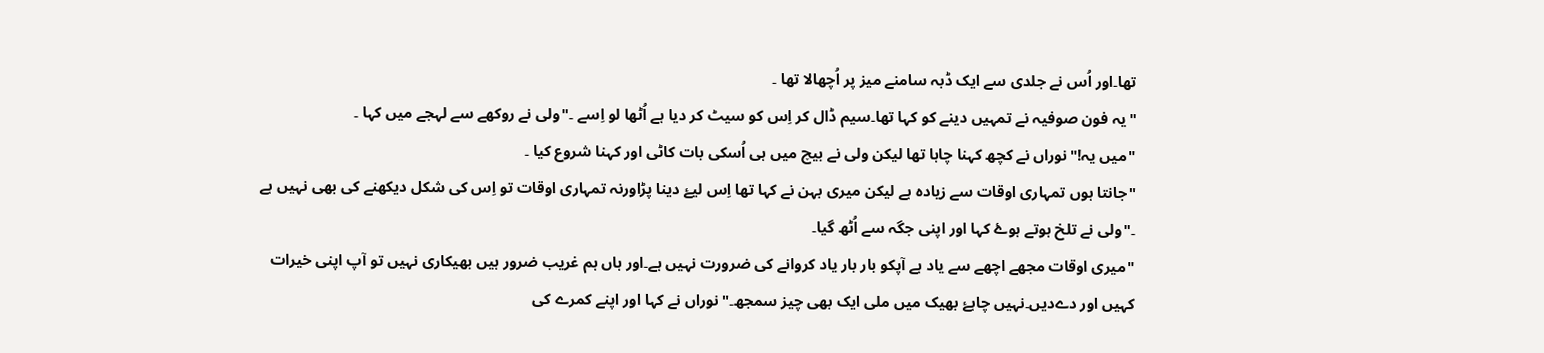تھا۔اور اُس نے جلدی سے ایک ڈبہ سامنے میز پر اُچھالا تھا ۔
"یہ فون صوفیہ نے تمہیں دینے کو کہا تھا۔سیم ڈال کر اِس کو سیٹ کر دیا ہے اُٹھا لو اِسے ۔"ولی نے روکھے سے لہجے میں کہا ۔
"میں یہ!"نوراں نے کچھ کہنا چاہا تھا لیکن ولی نے بیچ میں ہی اُسکی بات کاٹی اور کہنا شروع کیا ۔
"جانتا ہوں تمہاری اوقات سے زیادہ ہے لیکن میری بہن نے کہا تھا اِس لیۓ دینا پڑاورنہ تمہاری اوقات تو اِس کی شکل دیکھنے کی بھی نہیں ہے ۔"ولی نے تلخ ہوتے ہوۓ کہا اور اپنی جگہ سے اُٹھ گیا۔
"میری اوقات مجھے اچھے سے یاد ہے آپکو بار بار یاد کروانے کی ضرورت نہیں ہے۔اور ہاں ہم غریب ضرور ہیں بھیکاری نہیں تو آپ اپنی خیرات کہیں اور دےدیں۔نہیں چاہۓ بھیک میں ملی ایک بھی چیز سمجھ۔"نوراں نے کہا اور اپنے کمرے کی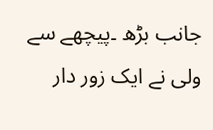جانب بڑھ ۔پیچھے سے ولی نے ایک زور دار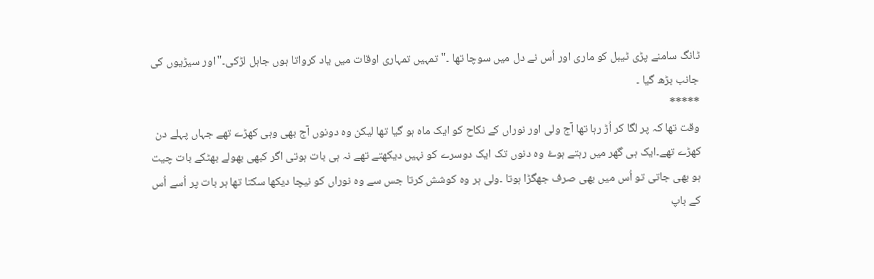ٹانگ سامنے پڑی ٹیبل کو ماری اور اُس نے دل میں سوچا تھا ۔"تمہیں تمہاری اوقات میں یاد کرواتا ہوں جاہل لڑکی۔"اور سیڑیوں کی جانب بڑھ گیا ۔
*****
وقت تھا کہ پر لگا کر اُڑ رہا تھا آج ولی اور نوراں کے نکاح کو ایک ماہ ہو گیا تھا لیکن وہ دونوں آج بھی وہی کھڑے تھے جہاں پہلے دن کھڑے تھے۔ایک ہی گھر میں رہتے ہوۓ وہ دنوں تک ایک دوسرے کو نہیں دیکھتے تھے نہ ہی بات ہوتی اگر کبھی بھولے بھٹکے بات چیت ہو بھی جاتی تو اُس میں بھی صرف جھگڑا ہوتا ۔ولی ہر وہ کوشش کرتا جس سے وہ نوراں کو نیچا دیکھا سکتا تھا ہر بات پر اُسے اُس کے باپ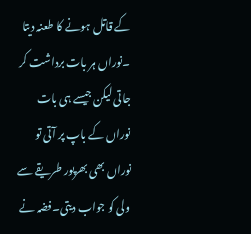کے قاتل ہونے کا طعنہ دیتا ۔نوراں ہر بات برداشت کر جاتی لیکن جیسے ہی بات نوراں کے باپ پر آتی تو نوراں بھی بھرپور طریقے سے ولی کو جواب دیتی۔فضہ نے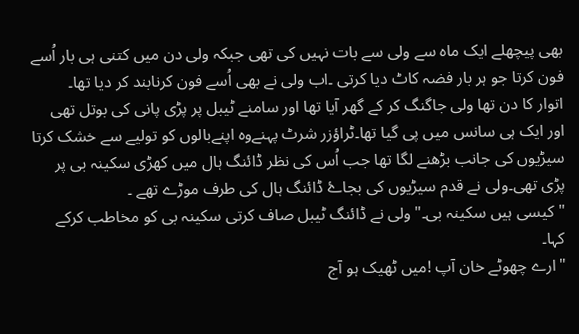بھی پیچھلے ایک ماہ سے ولی سے بات نہیں کی تھی جبکہ ولی دن میں کتنی ہی بار اُسے فون کرتا جو ہر بار فضہ کاٹ دیا کرتی ۔اب ولی نے بھی اُسے فون کرنابند کر دیا تھا۔
اتوار کا دن تھا ولی جاگنگ کر کے گھر آیا تھا اور سامنے ٹیبل پر پڑی پانی کی بوتل تھی اور ایک ہی سانس میں پی گیا تھا۔ٹراؤزر شرٹ پہنےوہ اپنےبالوں کو تولیے سے خشک کرتا سیڑیوں کی جانب بڑھنے لگا تھا جب اُس کی نظر ڈائنگ ہال میں کھڑی سکینہ بی پر پڑی تھی۔ولی نے قدم سیڑیوں کی بجاۓ ڈائنگ ہال کی طرف موڑے تھے ۔
"کیسی ہیں سکینہ بی۔"ولی نے ڈائنگ ٹیبل صاف کرتی سکینہ بی کو مخاطب کرکے کہا۔
"ارے چھوٹے خان آپ !میں ٹھیک ہو آج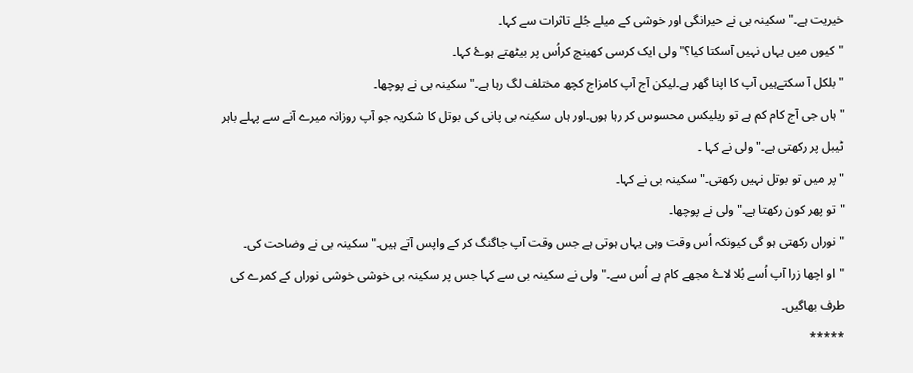خیریت ہے۔"سکینہ بی نے حیرانگی اور خوشی کے میلے جُلے تاثرات سے کہا۔
"کیوں میں یہاں نہیں آسکتا کیا؟"ولی ایک کرسی کھینچ کراُس پر بیٹھتے ہوۓ کہا۔
"بلکل آ سکتےہیں آپ کا اپنا گھر ہے۔لیکن آج آپ کامزاج کچھ مختلف لگ رہا ہے۔"سکینہ بی نے پوچھا۔
"ہاں جی آج کام کم ہے تو ریلیکس محسوس کر رہا ہوں۔اور ہاں سکینہ بی پانی کی بوتل کا شکریہ جو آپ روزانہ میرے آنے سے پہلے باہر ٹیبل پر رکھتی ہے۔"ولی نے کہا ۔
"پر میں تو بوتل نہیں رکھتی۔"سکینہ بی نے کہا۔
"تو پھر کون رکھتا ہے۔"ولی نے پوچھا۔
"نوراں رکھتی ہو گی کیونکہ اُس وقت وہی یہاں ہوتی ہے جس وقت آپ جاگنگ کر کے واپس آتے ہیں۔"سکینہ بی نے وضاحت کی۔
"او اچھا زرا آپ اُسے بُلا لاۓ مجھے کام ہے اُس سے۔"ولی نے سکینہ بی سے کہا جس پر سکینہ بی خوشی خوشی نوراں کے کمرے کی طرف بھاگیں۔
*****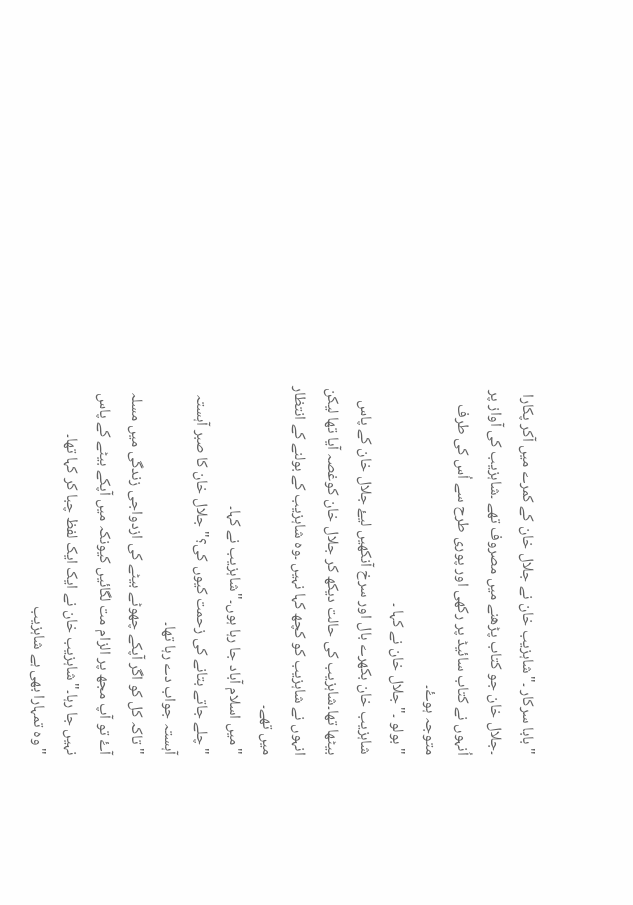"بابا سرکار ۔"شاہزیب خان نے جلال خان کے کمرے میں آکر پکارا ۔جلال خان جو کتاب پڑھنے میں مصروف تھے ۔شاہزیب کی آواز پر اُنہوں نے کتاب سائیڈ پر رکھی اور پوری طرح سے اُس کی طرف متوجہ ہوۓ۔
"بولو ۔"جلال خان نے کہا ۔
شاہزیب خان بکھرے بال اور سرخ آنکھیں لیۓ جلال خان کے پاس بیٹھا تھا۔شاہزیب کی حالت دیکھ کر جلال خان کوغصہ آیا تھا لیکن انہوں نے شاہزیب کو کچھ کہا نہیں ۔وہ شاہزیب کے بولنے کے انتظار میں تھے۔
"میں اسلام آباد جا رہا ہوں۔"شاہزیب نے کہا۔
"چلے جاتے بتانے کی زحمت کیوں کی؟"جلال خان کا صبر آہستہ آہستہ جواب دے رہا تھا۔
"تاکہ کل کو اگر آپکے چھوٹے بیٹے کی ازدواجی زندگی میں مسلہ آۓ تو آپ مجھ پر الزام مت لگائیں کیونکہ میں آپکے بیٹے کے پاس نہیں جا رہا۔"شاہزیب خان نے ایک ایک لفظ چبا کر کہا تھا۔
"وہ تمہارا بھی ہے شاہزیب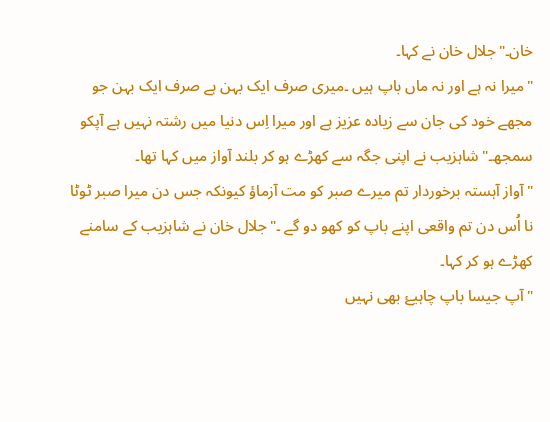خان۔"جلال خان نے کہا۔
"میرا نہ ہے اور نہ ماں باپ ہیں ۔میری صرف ایک بہن ہے صرف ایک بہن جو مجھے خود کی جان سے زیادہ عزیز ہے اور میرا اِس دنیا میں رشتہ نہیں ہے آپکو سمجھ۔"شاہزیب نے اپنی جگہ سے کھڑے ہو کر بلند آواز میں کہا تھا۔
"آواز آہستہ برخوردار تم میرے صبر کو مت آزماؤ کیونکہ جس دن میرا صبر ٹوٹا نا اُس دن تم واقعی اپنے باپ کو کھو دو گے ۔"جلال خان نے شاہزیب کے سامنے کھڑے ہو کر کہا۔
"آپ جیسا باپ چاہیۓ بھی نہیں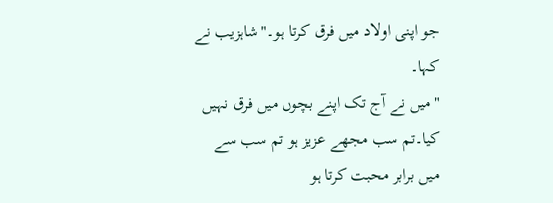جو اپنی اولاد میں فرق کرتا ہو۔"شاہزیب نے کہا۔
"میں نے آج تک اپنے بچوں میں فرق نہیں کیا۔تم سب مجھے عزیز ہو تم سب سے میں برابر محبت کرتا ہو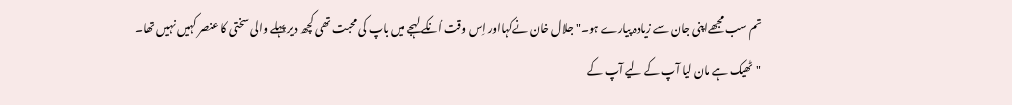تم سب مجھےاپنی جان سے زیادہ پیارے ہو۔"جلال خان نےکہااور اِس وقت اُنکے لہجے میں باپ کی محبت تھی کچھ دیر پہلے والی سختی کا عنصر کہیں نہیں تھا۔
"ٹھیک ہے مان لیا آپ کے لیے آپ کے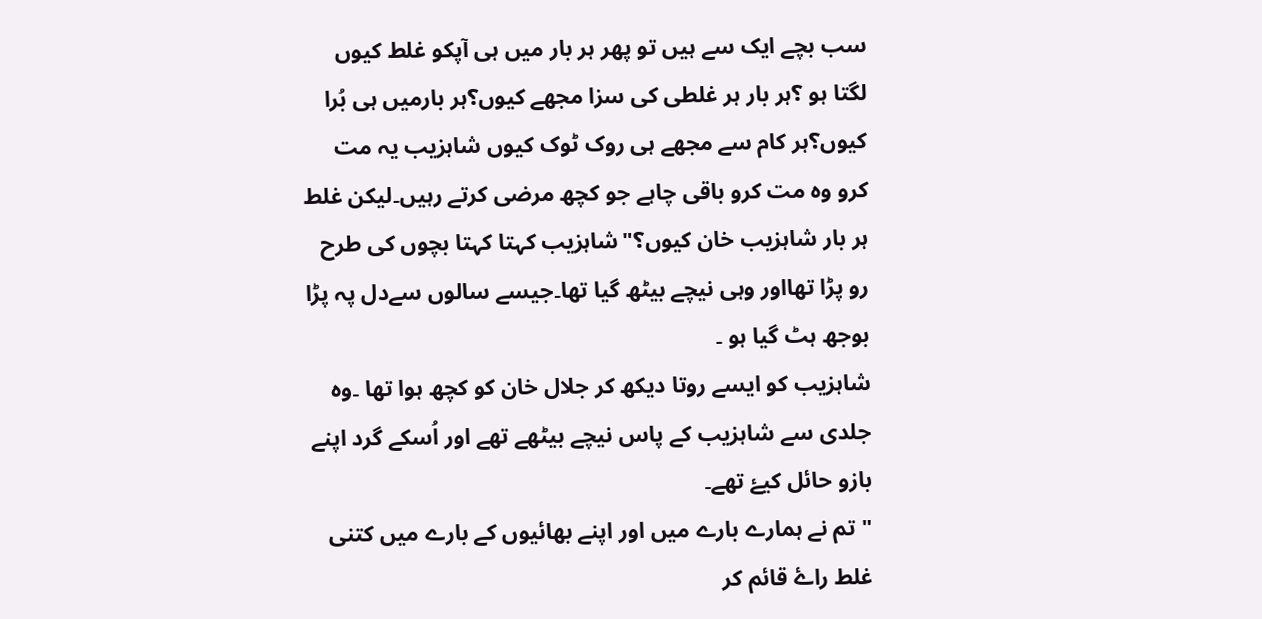سب بچے ایک سے ہیں تو پھر ہر بار میں ہی آپکو غلط کیوں لگتا ہو ؟ہر بار ہر غلطی کی سزا مجھے کیوں؟ہر بارمیں ہی بُرا کیوں؟ہر کام سے مجھے ہی روک ٹوک کیوں شاہزیب یہ مت کرو وہ مت کرو باقی چاہے جو کچھ مرضی کرتے رہیں۔لیکن غلط ہر بار شاہزیب خان کیوں؟"شاہزیب کہتا کہتا بچوں کی طرح رو پڑا تھااور وہی نیچے بیٹھ گیا تھا۔جیسے سالوں سےدل پہ پڑا بوجھ ہٹ گیا ہو ۔
شاہزیب کو ایسے روتا دیکھ کر جلال خان کو کچھ ہوا تھا ۔وہ جلدی سے شاہزیب کے پاس نیچے بیٹھے تھے اور اُسکے گرد اپنے بازو حائل کیۓ تھے۔
"تم نے ہمارے بارے میں اور اپنے بھائیوں کے بارے میں کتنی غلط راۓ قائم کر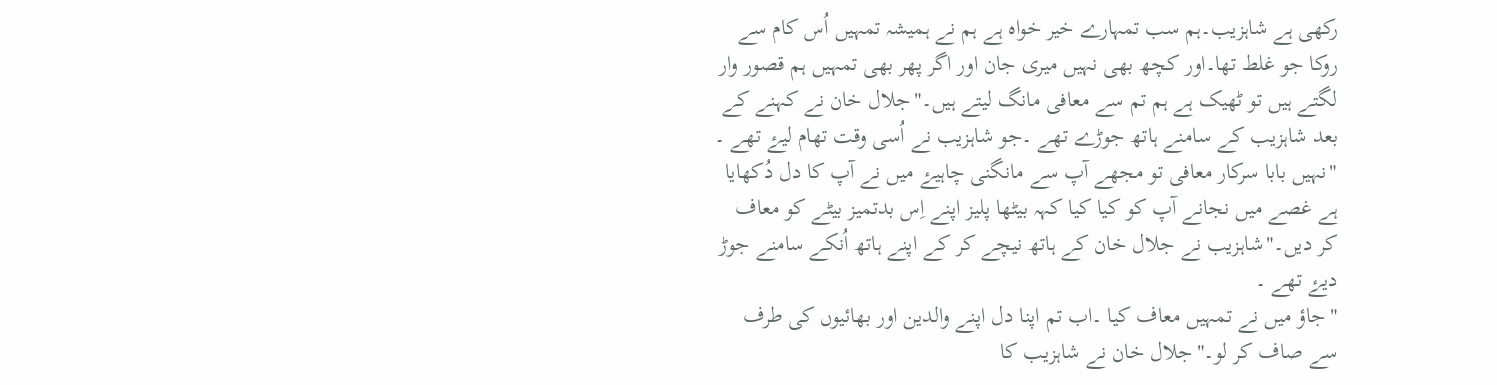رکھی ہے شاہزیب۔ہم سب تمہارے خیر خواہ ہے ہم نے ہمیشہ تمہیں اُس کام سے روکا جو غلط تھا۔اور کچھ بھی نہیں میری جان اور اگر پھر بھی تمہیں ہم قصور وار لگتے ہیں تو ٹھیک ہے ہم تم سے معافی مانگ لیتے ہیں۔"جلال خان نے کہنے کے بعد شاہزیب کے سامنے ہاتھ جوڑے تھے ۔جو شاہزیب نے اُسی وقت تھام لیۓ تھے ۔
"نہیں بابا سرکار معافی تو مجھے آپ سے مانگنی چاہیۓ میں نے آپ کا دل دُکھایا ہے غصے میں نجانے آپ کو کیا کیا کہہ بیٹھا پلیز اپنے اِس بدتمیز بیٹے کو معاف کر دیں۔"شاہزیب نے جلال خان کے ہاتھ نیچے کر کے اپنے ہاتھ اُنکے سامنے جوڑ دیۓ تھے ۔
"جاؤ میں نے تمہیں معاف کیا ۔اب تم اپنا دل اپنے والدین اور بھائیوں کی طرف سے صاف کر لو۔"جلال خان نے شاہزیب کا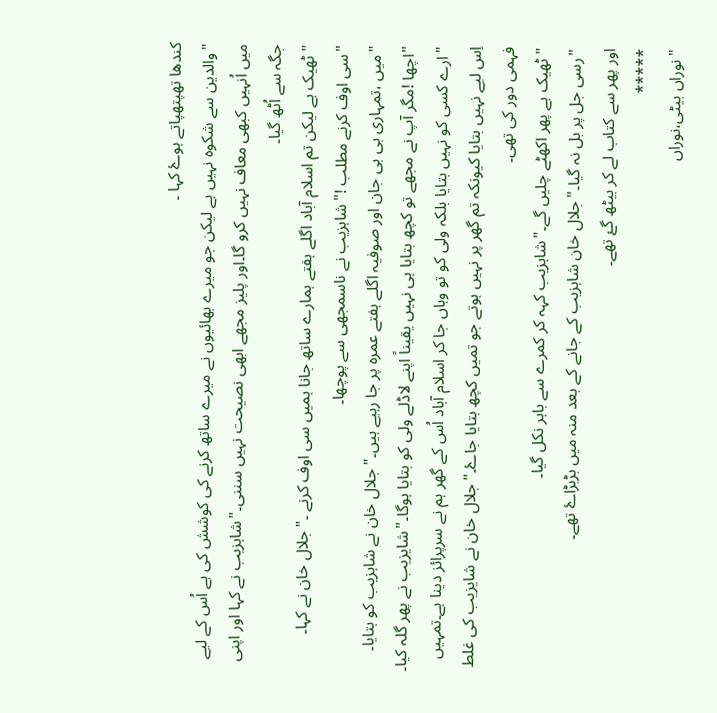کندھا تھپتھپاتے ہوۓ کہا ۔
"والدین سے شکوہ نہیں ہے لیکن جو میرے بھائیوں نے میرے ساتھ کرنے کی کوشش کی ہے اُس کے لیے میں اُنہیں کبھی معاف نہیں کرو گا۔اور پلیز مجھے ابھی نصیحت نہیں سننی۔"شاہزیب نے کہا اور اپنی جگہ سے اُٹھ گیا۔
"ٹھیک ہے لیکن تم اسلام آباد اگلے ہفتے ہمارے ساتھ جانا ہمیں سی اوف کرنے ۔"جلال خان نے کہا۔
"سی اوف کرنے مطلب !"شاہزیب نے ناسمجھی سے پوچھا۔
"میں ،تمہاری بی بی جان اور صوفیہ اگلے ہفتے عمرہ پر جا رہیے ہیں۔" جلال خان نے شاہزیب کو بتایا۔
"اچھا !مگر آپ نے مجھے تو کچھ بتایا ہی نہیں یقیناً اپنے لاڈلے ولی کو بتایا ہوگا۔"شایزیب نے پھر گلہ کیا۔
"ارے کسی کو نہیں بتایا بلکہ ولی کو تو وہاں جا کر اسلام آباد اُس کے گھر ہم نے سرپرائز دینا ہے۔تمہیں اِس لیے نہیں بتایا کیونکہ تم گھر پر نہیں ہوتے جو تمیں کچھ بتایا جاۓ۔"جلال خان نے شایزیب کی غلط فہمی دور کی تھی۔
"ٹھیک ہے پھر اکھٹے چلیں گے۔"شاہزیب کہہ کر کمرے سے باہر نکل گیا۔
"رسی جل پر بل نہ گیا۔"جلال خان شاہزیب کے جانے کے بعد منہ میں بڑبڑاۓ تھے۔
اور پھر سے کتاب لے کر بیٹھ گۓ تھے۔
*****
"نوراں بیٹی،نوراں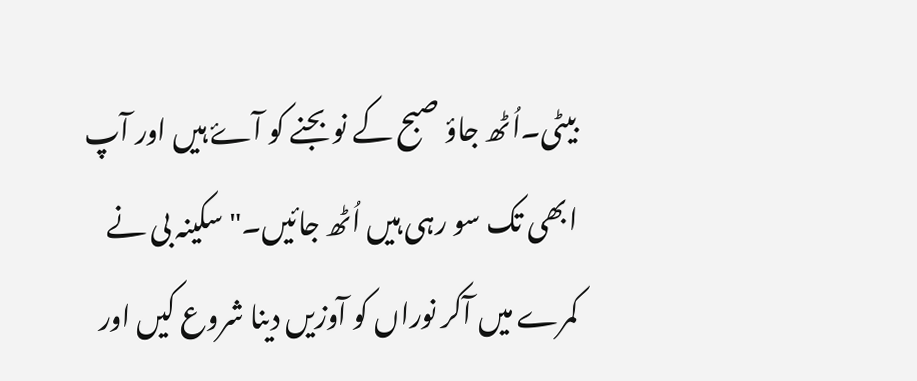بیٹی۔اُٹھ جاؤ صبح کے نو بجنے کو آۓ ہیں اور آپ ابھی تک سو رہی ہیں اُٹھ جائیں۔"سکینہ بی نے کمرے میں آکر نوراں کو آوزیں دینا شروع کیں اور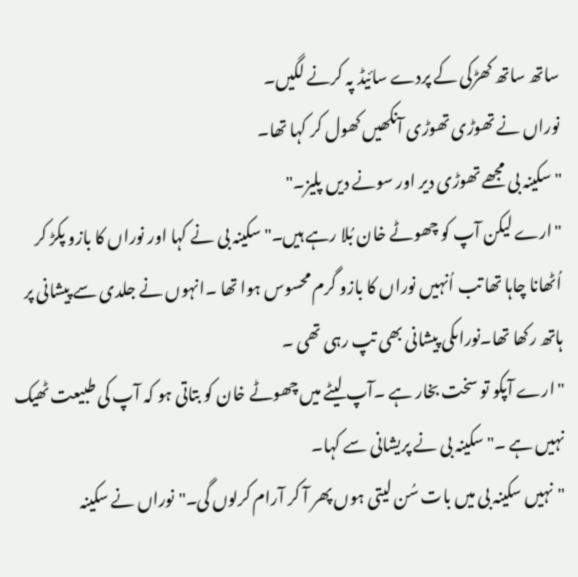ساتھ ساتھ کھڑکی کے پردے سائیڈ پہ کرنے لگیں۔
نوراں نے تھوڑی تھوڑی آنکھیں کھول کر کہا تھا۔
"سکینہ بی مجھے تھوڑی دیر اور سونے دیں پلیز۔"
"ارے لیکن آپ کو چھوٹے خان بُلا رہے ہیں۔"سکینہ بی نے کہا اور نوراں کا بازو پکڑ کر اُٹھانا چاہا تھا تب اُنہیں نوراں کا بازو گرم محسوس ہوا تھا ۔انہوں نے جلدی سے پیشانی پر ہاتھ رکھا تھا۔نوراںکی پیشانی بھی تپ رہی تھی ۔
"ارے آپکو تو سخت بخار ہے ۔آپ لیٹے میں چھوٹے خان کو بتاتی ہو کہ آپ کی طبیعت ٹھیک نہیں ہے ۔"سکینہ بی نے پریشانی سے کہا۔
"نہیں سکینہ بی میں بات سُن لیتی ہوں پھر آ کر آرام کرلوں گی۔"نوراں نے سکینہ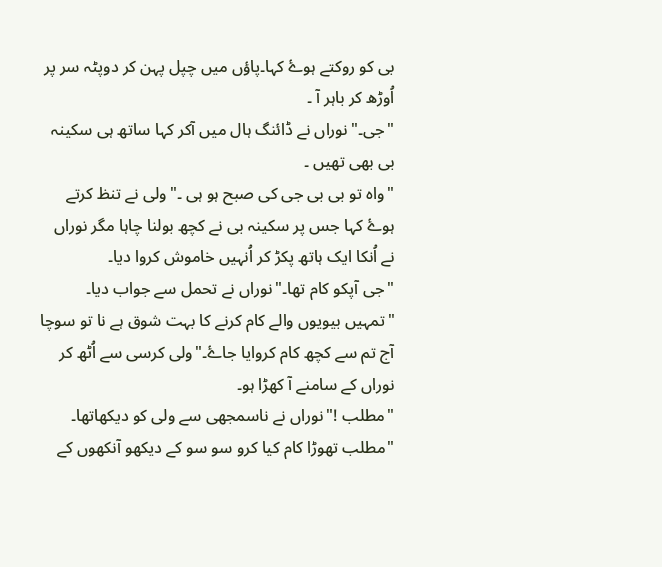بی کو روکتے ہوۓ کہا۔پاؤں میں چپل پہن کر دوپٹہ سر پر اُوڑھ کر باہر آ ۔
"جی۔"نوراں نے ڈائنگ ہال میں آکر کہا ساتھ ہی سکینہ بی بھی تھیں ۔
"واہ تو بی بی جی کی صبح ہو ہی ۔"ولی نے تنظ کرتے ہوۓ کہا جس پر سکینہ بی نے کچھ بولنا چاہا مگر نوراں نے اُنکا ایک ہاتھ پکڑ کر اُنہیں خاموش کروا دیا۔
"جی آپکو کام تھا۔"نوراں نے تحمل سے جواب دیا۔
"تمہیں بیویوں والے کام کرنے کا بہت شوق ہے نا تو سوچا آج تم سے کچھ کام کروایا جاۓ۔"ولی کرسی سے اُٹھ کر نوراں کے سامنے آ کھڑا ہو۔
"مطلب !"نوراں نے ناسمجھی سے ولی کو دیکھاتھا۔
"مطلب تھوڑا کام کیا کرو سو سو کے دیکھو آنکھوں کے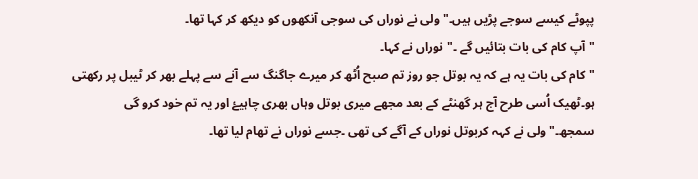پپوٹے کیسے سوجے پڑیں ہیں۔"ولی نے نوراں کی سوجی آنکھوں کو دیکھ کر کہا تھا۔
"آپ کام کی بات بتائیں گے ۔"نوراں نے کہا۔
"کام کی بات یہ ہے کہ یہ بوتل جو روز تم صبح اُٹھ کر میرے جاگنگ سے آنے سے پہلے بھر کر ٹیبل پر رکھتی ہو۔ٹھیک اُسی طرح آج ہر گھنٹے کے بعد مجھے میری بوتل وہاں بھری چاہیۓ اور یہ تم خود کرو گی سمجھ۔"ولی نے کہہ کربوتل نوراں کے آگے کی تھی ۔جسے نوراں نے تھام لیا تھا۔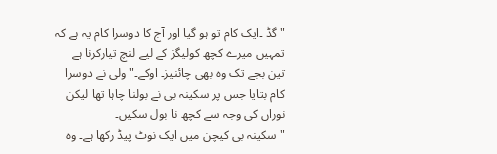"گڈ ۔ایک کام تو ہو گیا اور آج کا دوسرا کام یہ ہے کہ تمہیں میرے کچھ کولیگز کے لیے لنچ تیارکرنا ہے تین بجے تک وہ بھی چائنیز۔ اوکے۔" ولی نے دوسرا کام بتایا جس پر سکینہ بی نے بولنا چاہا تھا لیکن نوراں کی وجہ سے کچھ نا بول سکیں۔
"سکینہ بی کیچن میں ایک نوٹ پیڈ رکھا ہے۔ وہ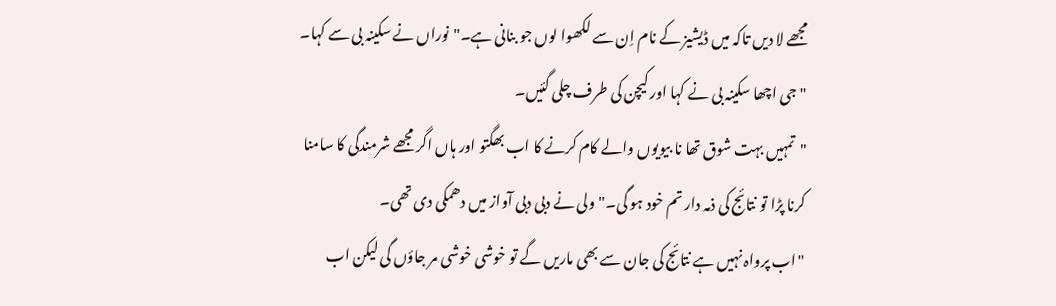مجھے لا دیں تاکہ میں ڈیشیز کے نام اِن سے لکھوا لوں جو بنانی ہے۔"نوراں نے سکینہ بی سے کہا۔
"جی اچھا سکینہ بی نے کہا اور کیچن کی طرف چلی گئیں۔
"تمہیں بہت شوق تھا نا بیویوں والے کام کرنے کا اب بھگتو اور ہاں اگر مجھے شرمندگی کا سامنا کرنا پڑا تو نتائج کی ذمہ دار تم خود ہو گی۔"ولی نے دبی دبی آواز میں دھمکی دی تھی۔
"اب پرواہ نہیں ہے نتائج کی جان سے بھی ماریں گے تو خوشی خوشی مر جاؤں گی لیکن اب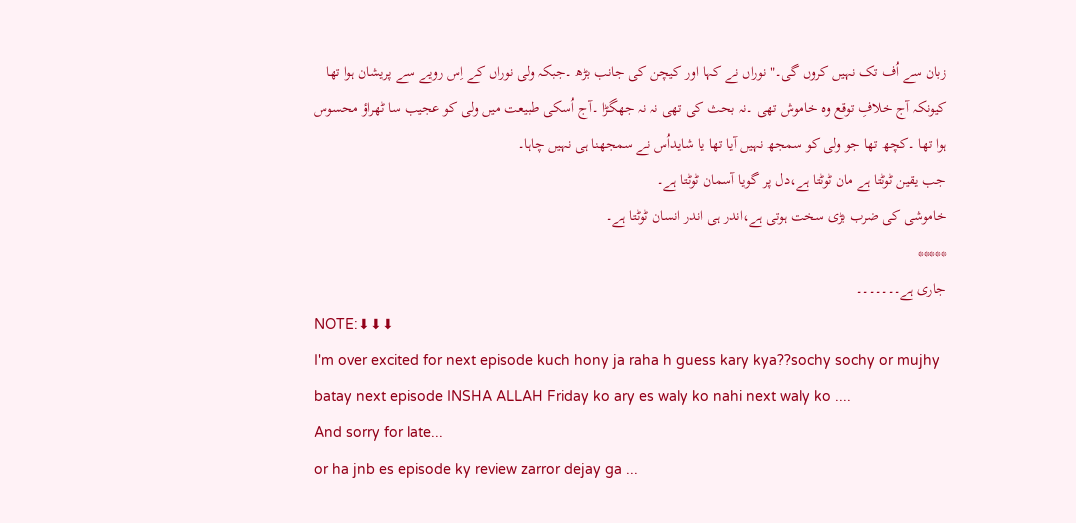زبان سے اُف تک نہیں کروں گی۔"نوراں نے کہا اور کیچن کی جانب بڑھ ۔جبکہ ولی نوراں کے اِس رویے سے پریشان ہوا تھا کیونکہ آج خلافِ توقع وہ خاموش تھی ۔نہ بحث کی تھی نہ نہ جھگڑا ۔آج اُسکی طبیعت میں ولی کو عجیب سا ٹھراؤ محسوس ہوا تھا ۔کچھ تھا جو ولی کو سمجھ نہیں آیا تھا یا شایداُس نے سمجھنا ہی نہیں چاہا۔
جب یقین ٹوٹتا ہے مان ٹوٹتا ہے،دل پر گویا آسمان ٹوٹتا ہے۔
خاموشی کی ضرب بڑی سخت ہوتی ہے،اندر ہی اندر انسان ٹوٹتا ہے۔
*****
جاری ہے۔۔۔۔۔۔۔
NOTE:⬇⬇⬇
I'm over excited for next episode kuch hony ja raha h guess kary kya??sochy sochy or mujhy batay next episode INSHA ALLAH Friday ko ary es waly ko nahi next waly ko ....
And sorry for late...
or ha jnb es episode ky review zarror dejay ga ...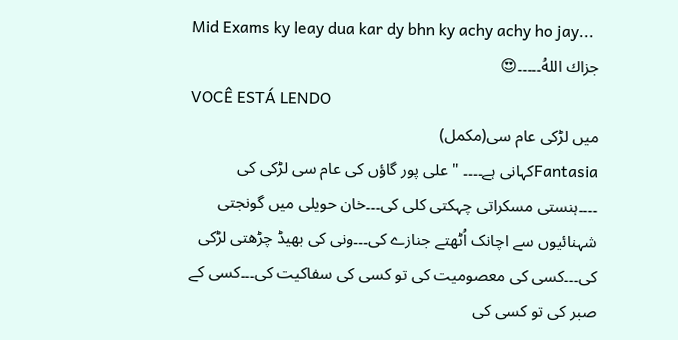Mid Exams ky leay dua kar dy bhn ky achy achy ho jay...
جزاك اللهُ۔۔۔۔۔😍
VOCÊ ESTÁ LENDO
میں لڑکی عام سی(مکمل)
Fantasiaکہانی ہے۔۔۔۔ "علی پور گاؤں کی عام سی لڑکی کی ۔۔۔۔ہنستی مسکراتی چہکتی کلی کی۔۔۔خان حویلی میں گونجتی شہنائیوں سے اچانک اُٹھتے جنازے کی۔۔۔ونی کی بھیڈ چڑھتی لڑکی کی۔۔۔کسی کی معصومیت کی تو کسی کی سفاکیت کی۔۔۔کسی کے صبر کی تو کسی کی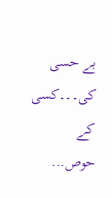بے حسی کی۔۔۔کسی کے حوص...